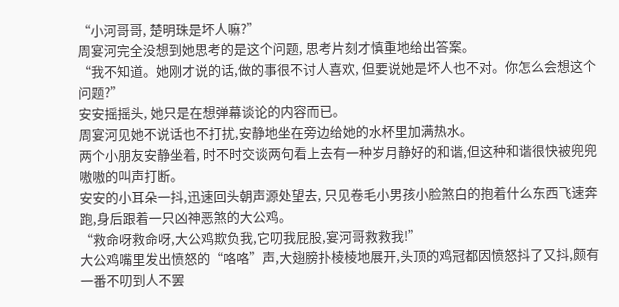“小河哥哥, 楚明珠是坏人嘛?”
周宴河完全没想到她思考的是这个问题, 思考片刻才慎重地给出答案。
“我不知道。她刚才说的话,做的事很不讨人喜欢, 但要说她是坏人也不对。你怎么会想这个问题?”
安安摇摇头, 她只是在想弹幕谈论的内容而已。
周宴河见她不说话也不打扰,安静地坐在旁边给她的水杯里加满热水。
两个小朋友安静坐着, 时不时交谈两句看上去有一种岁月静好的和谐,但这种和谐很快被兜兜嗷嗷的叫声打断。
安安的小耳朵一抖,迅速回头朝声源处望去, 只见卷毛小男孩小脸煞白的抱着什么东西飞速奔跑,身后跟着一只凶神恶煞的大公鸡。
“救命呀救命呀,大公鸡欺负我,它叨我屁股,宴河哥救救我!”
大公鸡嘴里发出愤怒的“咯咯”声,大翅膀扑棱棱地展开,头顶的鸡冠都因愤怒抖了又抖,颇有一番不叨到人不罢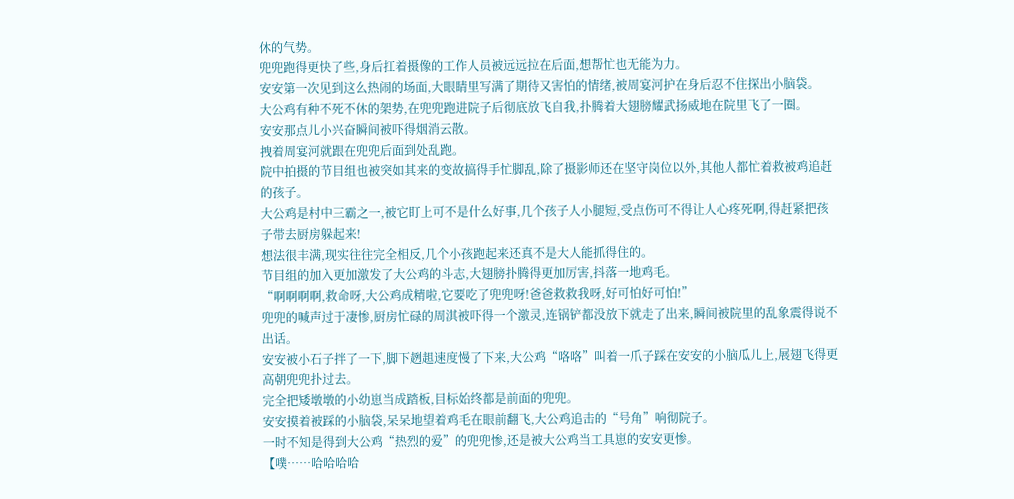休的气势。
兜兜跑得更快了些,身后扛着摄像的工作人员被远远拉在后面,想帮忙也无能为力。
安安第一次见到这么热闹的场面,大眼睛里写满了期待又害怕的情绪,被周宴河护在身后忍不住探出小脑袋。
大公鸡有种不死不休的架势,在兜兜跑进院子后彻底放飞自我,扑腾着大翅膀耀武扬威地在院里飞了一圈。
安安那点儿小兴奋瞬间被吓得烟消云散。
拽着周宴河就跟在兜兜后面到处乱跑。
院中拍摄的节目组也被突如其来的变故搞得手忙脚乱,除了摄影师还在坚守岗位以外,其他人都忙着救被鸡追赶的孩子。
大公鸡是村中三霸之一,被它盯上可不是什么好事,几个孩子人小腿短,受点伤可不得让人心疼死啊,得赶紧把孩子带去厨房躲起来!
想法很丰满,现实往往完全相反,几个小孩跑起来还真不是大人能抓得住的。
节目组的加入更加激发了大公鸡的斗志,大翅膀扑腾得更加厉害,抖落一地鸡毛。
“啊啊啊啊,救命呀,大公鸡成精啦,它要吃了兜兜呀!爸爸救救我呀,好可怕好可怕!”
兜兜的喊声过于凄惨,厨房忙碌的周淇被吓得一个激灵,连锅铲都没放下就走了出来,瞬间被院里的乱象震得说不出话。
安安被小石子拌了一下,脚下趔趄速度慢了下来,大公鸡“咯咯”叫着一爪子踩在安安的小脑瓜儿上,展翅飞得更高朝兜兜扑过去。
完全把矮墩墩的小幼崽当成踏板,目标始终都是前面的兜兜。
安安摸着被踩的小脑袋,呆呆地望着鸡毛在眼前翻飞,大公鸡追击的“号角”响彻院子。
一时不知是得到大公鸡“热烈的爱”的兜兜惨,还是被大公鸡当工具崽的安安更惨。
【噗……哈哈哈哈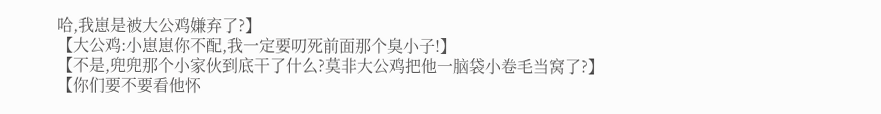哈,我崽是被大公鸡嫌弃了?】
【大公鸡:小崽崽你不配,我一定要叨死前面那个臭小子!】
【不是,兜兜那个小家伙到底干了什么?莫非大公鸡把他一脑袋小卷毛当窝了?】
【你们要不要看他怀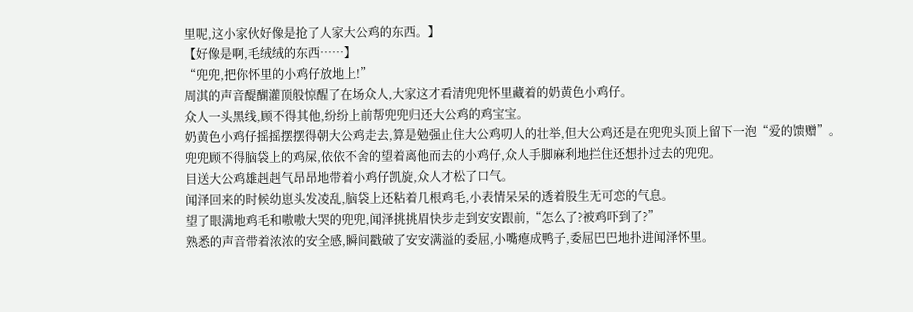里呢,这小家伙好像是抢了人家大公鸡的东西。】
【好像是啊,毛绒绒的东西……】
“兜兜,把你怀里的小鸡仔放地上!”
周淇的声音醍醐灌顶般惊醒了在场众人,大家这才看清兜兜怀里藏着的奶黄色小鸡仔。
众人一头黑线,顾不得其他,纷纷上前帮兜兜归还大公鸡的鸡宝宝。
奶黄色小鸡仔摇摇摆摆得朝大公鸡走去,算是勉强止住大公鸡叨人的壮举,但大公鸡还是在兜兜头顶上留下一泡“爱的馈赠”。
兜兜顾不得脑袋上的鸡屎,依依不舍的望着离他而去的小鸡仔,众人手脚麻利地拦住还想扑过去的兜兜。
目送大公鸡雄赳赳气昂昂地带着小鸡仔凯旋,众人才松了口气。
闻泽回来的时候幼崽头发凌乱,脑袋上还粘着几根鸡毛,小表情呆呆的透着股生无可恋的气息。
望了眼满地鸡毛和嗷嗷大哭的兜兜,闻泽挑挑眉快步走到安安跟前,“怎么了?被鸡吓到了?”
熟悉的声音带着浓浓的安全感,瞬间戳破了安安满溢的委屈,小嘴瘪成鸭子,委屈巴巴地扑进闻泽怀里。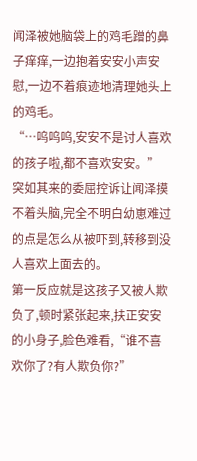闻泽被她脑袋上的鸡毛蹭的鼻子痒痒,一边抱着安安小声安慰,一边不着痕迹地清理她头上的鸡毛。
“…呜呜呜,安安不是讨人喜欢的孩子啦,都不喜欢安安。”
突如其来的委屈控诉让闻泽摸不着头脑,完全不明白幼崽难过的点是怎么从被吓到,转移到没人喜欢上面去的。
第一反应就是这孩子又被人欺负了,顿时紧张起来,扶正安安的小身子,脸色难看,“谁不喜欢你了?有人欺负你?”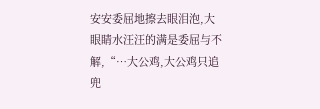安安委屈地擦去眼泪泡,大眼睛水汪汪的满是委屈与不解,“…大公鸡,大公鸡只追兜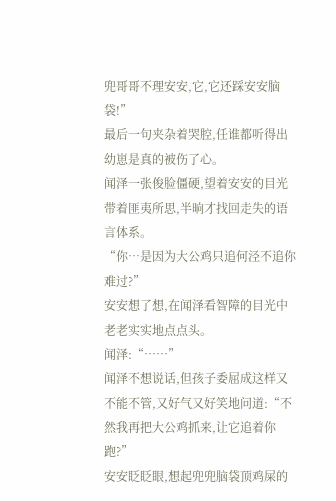兜哥哥不理安安,它,它还踩安安脑袋!”
最后一句夹杂着哭腔,任谁都听得出幼崽是真的被伤了心。
闻泽一张俊脸僵硬,望着安安的目光带着匪夷所思,半晌才找回走失的语言体系。
“你…是因为大公鸡只追何泾不追你难过?”
安安想了想,在闻泽看智障的目光中老老实实地点点头。
闻泽:“……”
闻泽不想说话,但孩子委屈成这样又不能不管,又好气又好笑地问道:“不然我再把大公鸡抓来,让它追着你跑?”
安安眨眨眼,想起兜兜脑袋顶鸡屎的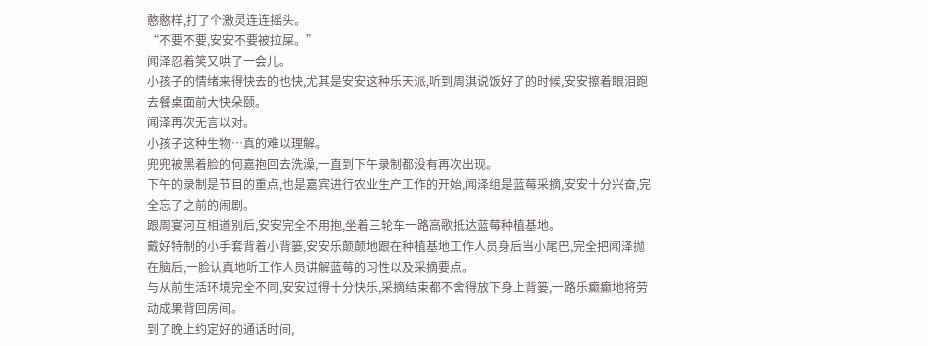憨憨样,打了个激灵连连摇头。
“不要不要,安安不要被拉屎。”
闻泽忍着笑又哄了一会儿。
小孩子的情绪来得快去的也快,尤其是安安这种乐天派,听到周淇说饭好了的时候,安安擦着眼泪跑去餐桌面前大快朵颐。
闻泽再次无言以对。
小孩子这种生物…真的难以理解。
兜兜被黑着脸的何嘉抱回去洗澡,一直到下午录制都没有再次出现。
下午的录制是节目的重点,也是嘉宾进行农业生产工作的开始,闻泽组是蓝莓采摘,安安十分兴奋,完全忘了之前的闹剧。
跟周宴河互相道别后,安安完全不用抱,坐着三轮车一路高歌抵达蓝莓种植基地。
戴好特制的小手套背着小背篓,安安乐颠颠地跟在种植基地工作人员身后当小尾巴,完全把闻泽抛在脑后,一脸认真地听工作人员讲解蓝莓的习性以及采摘要点。
与从前生活环境完全不同,安安过得十分快乐,采摘结束都不舍得放下身上背篓,一路乐癫癫地将劳动成果背回房间。
到了晚上约定好的通话时间,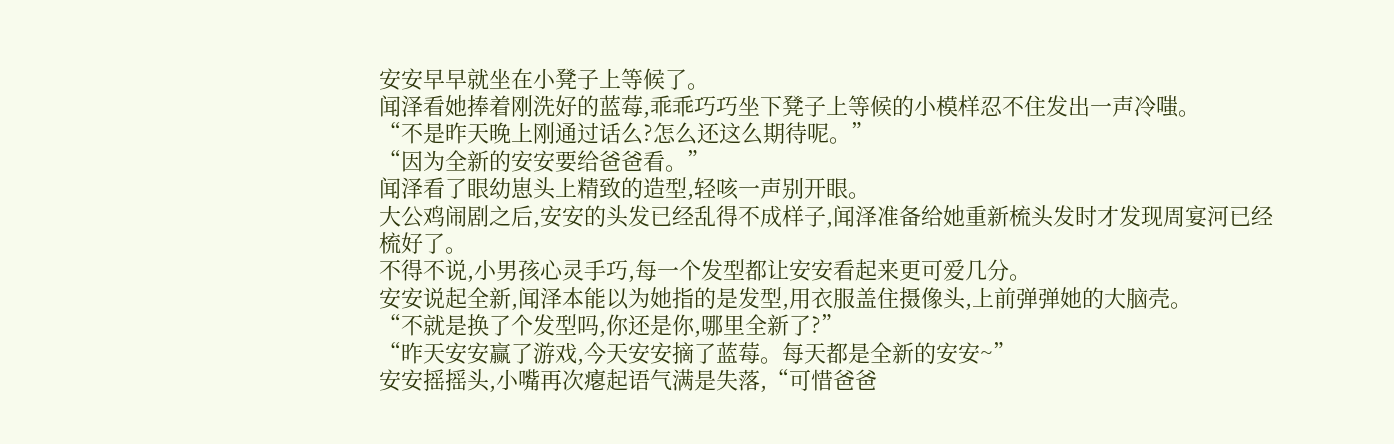安安早早就坐在小凳子上等候了。
闻泽看她捧着刚洗好的蓝莓,乖乖巧巧坐下凳子上等候的小模样忍不住发出一声冷嗤。
“不是昨天晚上刚通过话么?怎么还这么期待呢。”
“因为全新的安安要给爸爸看。”
闻泽看了眼幼崽头上精致的造型,轻咳一声别开眼。
大公鸡闹剧之后,安安的头发已经乱得不成样子,闻泽准备给她重新梳头发时才发现周宴河已经梳好了。
不得不说,小男孩心灵手巧,每一个发型都让安安看起来更可爱几分。
安安说起全新,闻泽本能以为她指的是发型,用衣服盖住摄像头,上前弹弹她的大脑壳。
“不就是换了个发型吗,你还是你,哪里全新了?”
“昨天安安赢了游戏,今天安安摘了蓝莓。每天都是全新的安安~”
安安摇摇头,小嘴再次瘪起语气满是失落,“可惜爸爸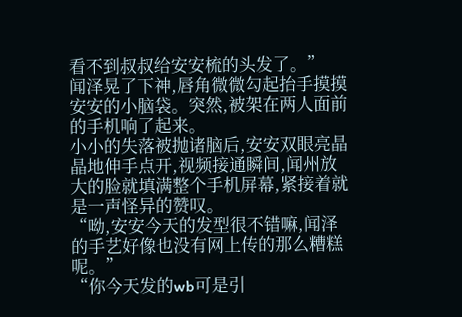看不到叔叔给安安梳的头发了。”
闻泽晃了下神,唇角微微勾起抬手摸摸安安的小脑袋。突然,被架在两人面前的手机响了起来。
小小的失落被抛诸脑后,安安双眼亮晶晶地伸手点开,视频接通瞬间,闻州放大的脸就填满整个手机屏幕,紧接着就是一声怪异的赞叹。
“呦,安安今天的发型很不错嘛,闻泽的手艺好像也没有网上传的那么糟糕呢。”
“你今天发的wb可是引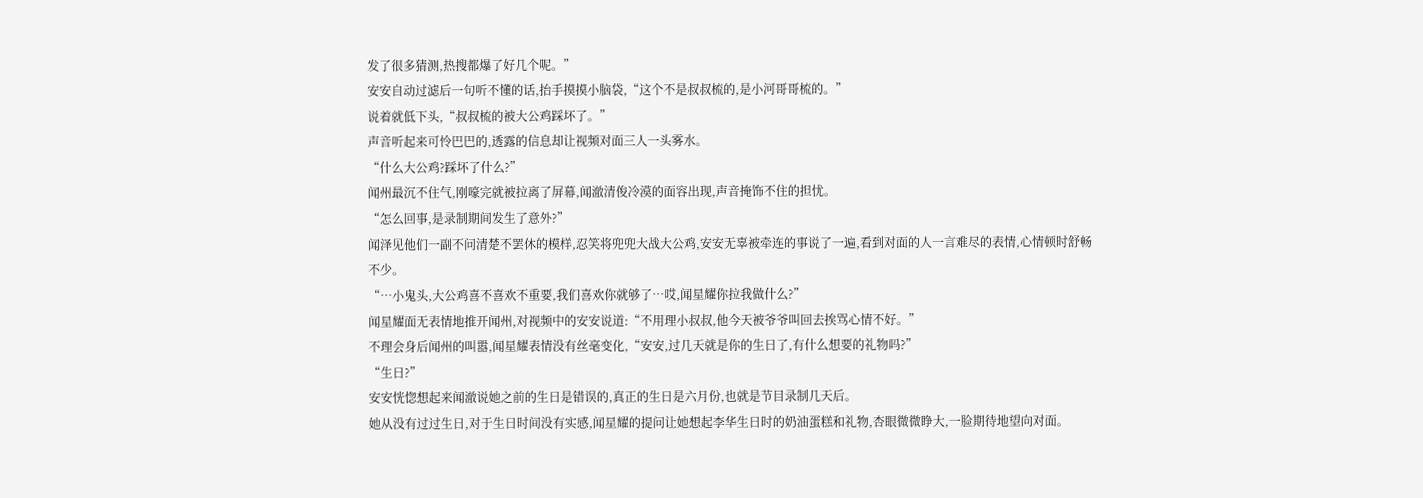发了很多猜测,热搜都爆了好几个呢。”
安安自动过滤后一句听不懂的话,抬手摸摸小脑袋,“这个不是叔叔梳的,是小河哥哥梳的。”
说着就低下头,“叔叔梳的被大公鸡踩坏了。”
声音听起来可怜巴巴的,透露的信息却让视频对面三人一头雾水。
“什么大公鸡?踩坏了什么?”
闻州最沉不住气,刚嚎完就被拉离了屏幕,闻澈清俊冷漠的面容出现,声音掩饰不住的担忧。
“怎么回事,是录制期间发生了意外?”
闻泽见他们一副不问清楚不罢休的模样,忍笑将兜兜大战大公鸡,安安无辜被牵连的事说了一遍,看到对面的人一言难尽的表情,心情顿时舒畅不少。
“…小鬼头,大公鸡喜不喜欢不重要,我们喜欢你就够了…哎,闻星耀你拉我做什么?”
闻星耀面无表情地推开闻州,对视频中的安安说道:“不用理小叔叔,他今天被爷爷叫回去挨骂心情不好。”
不理会身后闻州的叫嚣,闻星耀表情没有丝毫变化,“安安,过几天就是你的生日了,有什么想要的礼物吗?”
“生日?”
安安恍惚想起来闻澈说她之前的生日是错误的,真正的生日是六月份,也就是节目录制几天后。
她从没有过过生日,对于生日时间没有实感,闻星耀的提问让她想起李华生日时的奶油蛋糕和礼物,杏眼微微睁大,一脸期待地望向对面。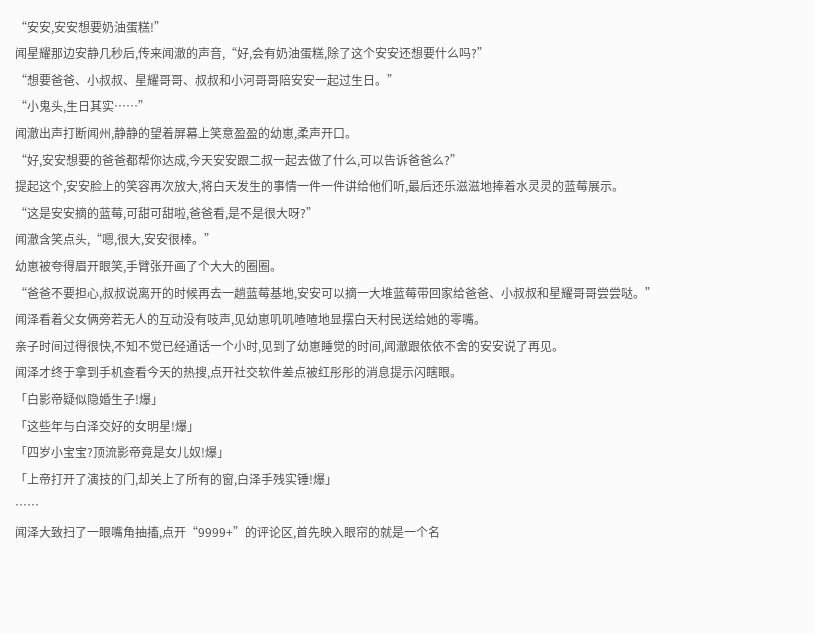“安安,安安想要奶油蛋糕!”
闻星耀那边安静几秒后,传来闻澈的声音,“好,会有奶油蛋糕,除了这个安安还想要什么吗?”
“想要爸爸、小叔叔、星耀哥哥、叔叔和小河哥哥陪安安一起过生日。”
“小鬼头,生日其实……”
闻澈出声打断闻州,静静的望着屏幕上笑意盈盈的幼崽,柔声开口。
“好,安安想要的爸爸都帮你达成,今天安安跟二叔一起去做了什么,可以告诉爸爸么?”
提起这个,安安脸上的笑容再次放大,将白天发生的事情一件一件讲给他们听,最后还乐滋滋地捧着水灵灵的蓝莓展示。
“这是安安摘的蓝莓,可甜可甜啦,爸爸看,是不是很大呀?”
闻澈含笑点头,“嗯,很大,安安很棒。”
幼崽被夸得眉开眼笑,手臂张开画了个大大的圈圈。
“爸爸不要担心,叔叔说离开的时候再去一趟蓝莓基地,安安可以摘一大堆蓝莓带回家给爸爸、小叔叔和星耀哥哥尝尝哒。”
闻泽看着父女俩旁若无人的互动没有吱声,见幼崽叽叽喳喳地显摆白天村民送给她的零嘴。
亲子时间过得很快,不知不觉已经通话一个小时,见到了幼崽睡觉的时间,闻澈跟依依不舍的安安说了再见。
闻泽才终于拿到手机查看今天的热搜,点开社交软件差点被红彤彤的消息提示闪瞎眼。
「白影帝疑似隐婚生子!爆」
「这些年与白泽交好的女明星!爆」
「四岁小宝宝?顶流影帝竟是女儿奴!爆」
「上帝打开了演技的门,却关上了所有的窗,白泽手残实锤!爆」
……
闻泽大致扫了一眼嘴角抽搐,点开“9999+”的评论区,首先映入眼帘的就是一个名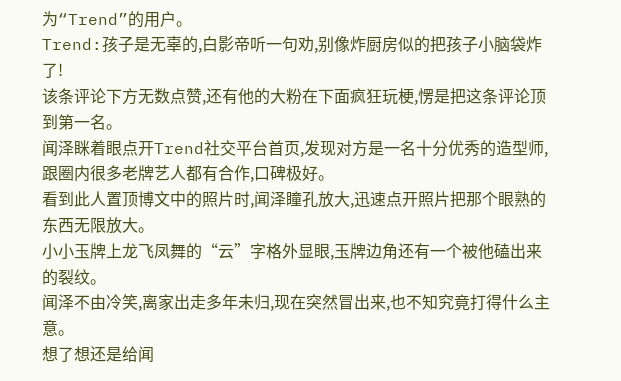为“Trend”的用户。
Trend:孩子是无辜的,白影帝听一句劝,别像炸厨房似的把孩子小脑袋炸了!
该条评论下方无数点赞,还有他的大粉在下面疯狂玩梗,愣是把这条评论顶到第一名。
闻泽眯着眼点开Trend社交平台首页,发现对方是一名十分优秀的造型师,跟圈内很多老牌艺人都有合作,口碑极好。
看到此人置顶博文中的照片时,闻泽瞳孔放大,迅速点开照片把那个眼熟的东西无限放大。
小小玉牌上龙飞凤舞的“云”字格外显眼,玉牌边角还有一个被他磕出来的裂纹。
闻泽不由冷笑,离家出走多年未归,现在突然冒出来,也不知究竟打得什么主意。
想了想还是给闻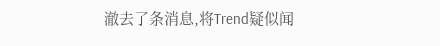澈去了条消息,将Trend疑似闻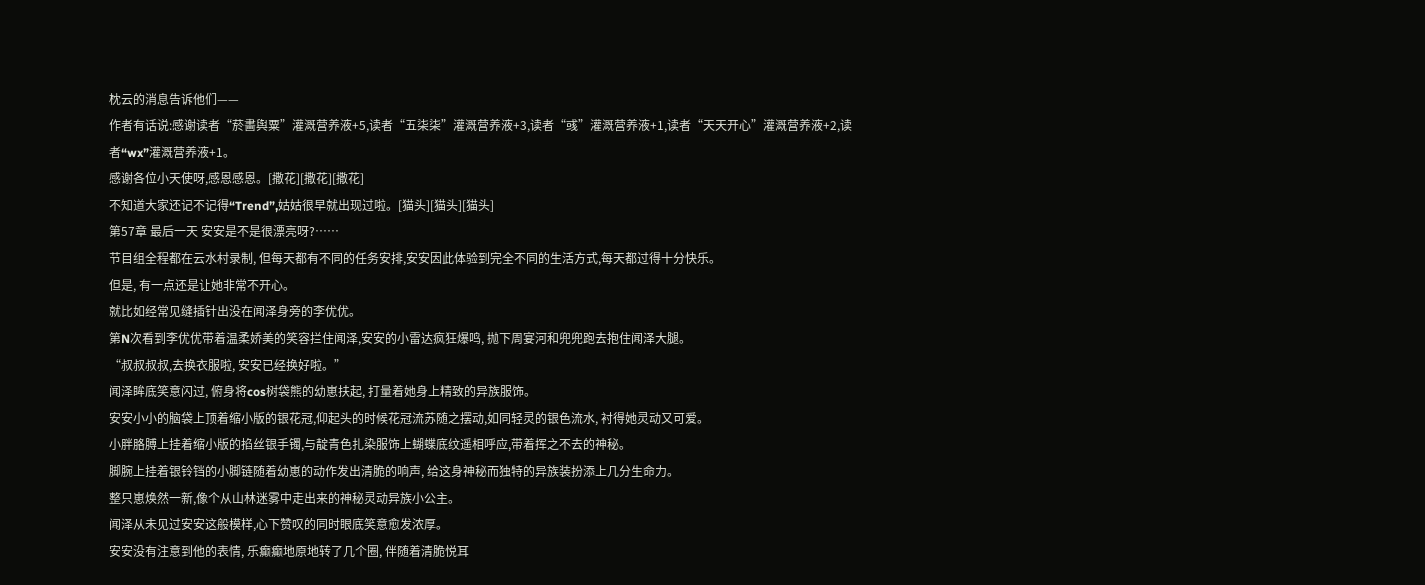枕云的消息告诉他们——
作者有话说:感谢读者“菸畵舆粟”灌溉营养液+5,读者“五柒柒”灌溉营养液+3,读者“彧”灌溉营养液+1,读者“天天开心”灌溉营养液+2,读者“wx”灌溉营养液+1。
感谢各位小天使呀,感恩感恩。[撒花][撒花][撒花]
不知道大家还记不记得“Trend”,姑姑很早就出现过啦。[猫头][猫头][猫头]
第57章 最后一天 安安是不是很漂亮呀?……
节目组全程都在云水村录制, 但每天都有不同的任务安排,安安因此体验到完全不同的生活方式,每天都过得十分快乐。
但是, 有一点还是让她非常不开心。
就比如经常见缝插针出没在闻泽身旁的李优优。
第N次看到李优优带着温柔娇美的笑容拦住闻泽,安安的小雷达疯狂爆鸣, 抛下周宴河和兜兜跑去抱住闻泽大腿。
“叔叔叔叔,去换衣服啦, 安安已经换好啦。”
闻泽眸底笑意闪过, 俯身将cos树袋熊的幼崽扶起, 打量着她身上精致的异族服饰。
安安小小的脑袋上顶着缩小版的银花冠,仰起头的时候花冠流苏随之摆动,如同轻灵的银色流水, 衬得她灵动又可爱。
小胖胳膊上挂着缩小版的掐丝银手镯,与靛青色扎染服饰上蝴蝶底纹遥相呼应,带着挥之不去的神秘。
脚腕上挂着银铃铛的小脚链随着幼崽的动作发出清脆的响声, 给这身神秘而独特的异族装扮添上几分生命力。
整只崽焕然一新,像个从山林迷雾中走出来的神秘灵动异族小公主。
闻泽从未见过安安这般模样,心下赞叹的同时眼底笑意愈发浓厚。
安安没有注意到他的表情, 乐癫癫地原地转了几个圈, 伴随着清脆悦耳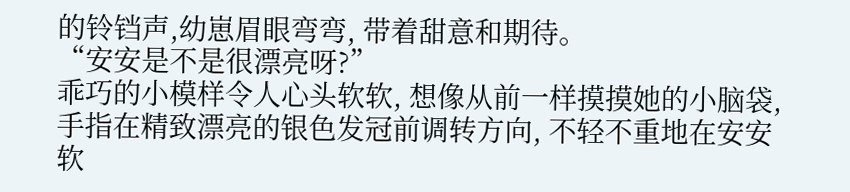的铃铛声,幼崽眉眼弯弯, 带着甜意和期待。
“安安是不是很漂亮呀?”
乖巧的小模样令人心头软软, 想像从前一样摸摸她的小脑袋,手指在精致漂亮的银色发冠前调转方向, 不轻不重地在安安软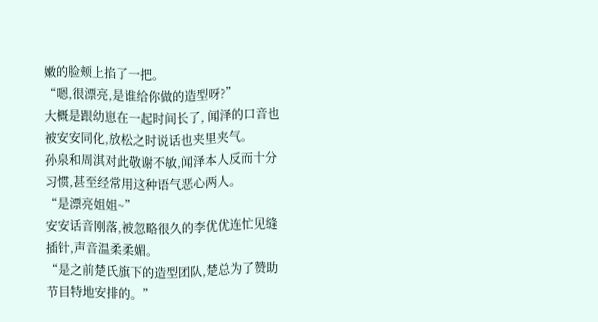嫩的脸颊上掐了一把。
“嗯,很漂亮,是谁给你做的造型呀?”
大概是跟幼崽在一起时间长了, 闻泽的口音也被安安同化,放松之时说话也夹里夹气。
孙泉和周淇对此敬谢不敏,闻泽本人反而十分习惯,甚至经常用这种语气恶心两人。
“是漂亮姐姐~”
安安话音刚落,被忽略很久的李优优连忙见缝插针,声音温柔柔媚。
“是之前楚氏旗下的造型团队,楚总为了赞助节目特地安排的。”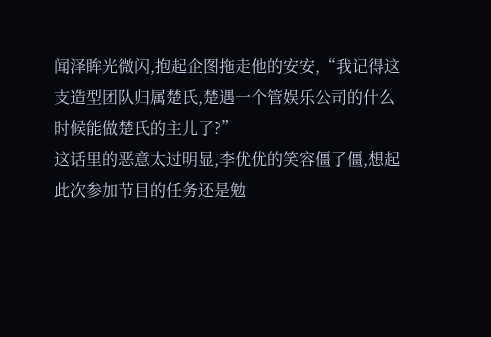闻泽眸光微闪,抱起企图拖走他的安安,“我记得这支造型团队归属楚氏,楚遇一个管娱乐公司的什么时候能做楚氏的主儿了?”
这话里的恶意太过明显,李优优的笑容僵了僵,想起此次参加节目的任务还是勉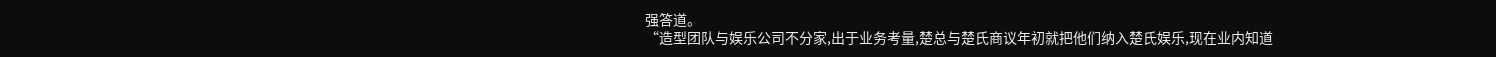强答道。
“造型团队与娱乐公司不分家,出于业务考量,楚总与楚氏商议年初就把他们纳入楚氏娱乐,现在业内知道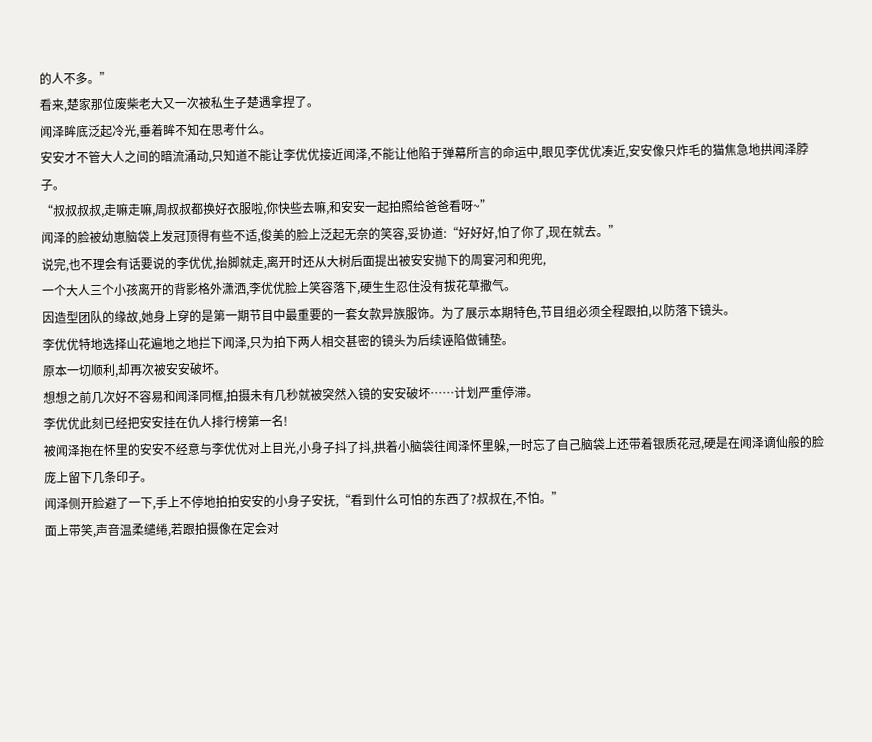的人不多。”
看来,楚家那位废柴老大又一次被私生子楚遇拿捏了。
闻泽眸底泛起冷光,垂着眸不知在思考什么。
安安才不管大人之间的暗流涌动,只知道不能让李优优接近闻泽,不能让他陷于弹幕所言的命运中,眼见李优优凑近,安安像只炸毛的猫焦急地拱闻泽脖子。
“叔叔叔叔,走嘛走嘛,周叔叔都换好衣服啦,你快些去嘛,和安安一起拍照给爸爸看呀~”
闻泽的脸被幼崽脑袋上发冠顶得有些不适,俊美的脸上泛起无奈的笑容,妥协道:“好好好,怕了你了,现在就去。”
说完,也不理会有话要说的李优优,抬脚就走,离开时还从大树后面提出被安安抛下的周宴河和兜兜,
一个大人三个小孩离开的背影格外潇洒,李优优脸上笑容落下,硬生生忍住没有拔花草撒气。
因造型团队的缘故,她身上穿的是第一期节目中最重要的一套女款异族服饰。为了展示本期特色,节目组必须全程跟拍,以防落下镜头。
李优优特地选择山花遍地之地拦下闻泽,只为拍下两人相交甚密的镜头为后续诬陷做铺垫。
原本一切顺利,却再次被安安破坏。
想想之前几次好不容易和闻泽同框,拍摄未有几秒就被突然入镜的安安破坏……计划严重停滞。
李优优此刻已经把安安挂在仇人排行榜第一名!
被闻泽抱在怀里的安安不经意与李优优对上目光,小身子抖了抖,拱着小脑袋往闻泽怀里躲,一时忘了自己脑袋上还带着银质花冠,硬是在闻泽谪仙般的脸庞上留下几条印子。
闻泽侧开脸避了一下,手上不停地拍拍安安的小身子安抚,“看到什么可怕的东西了?叔叔在,不怕。”
面上带笑,声音温柔缱绻,若跟拍摄像在定会对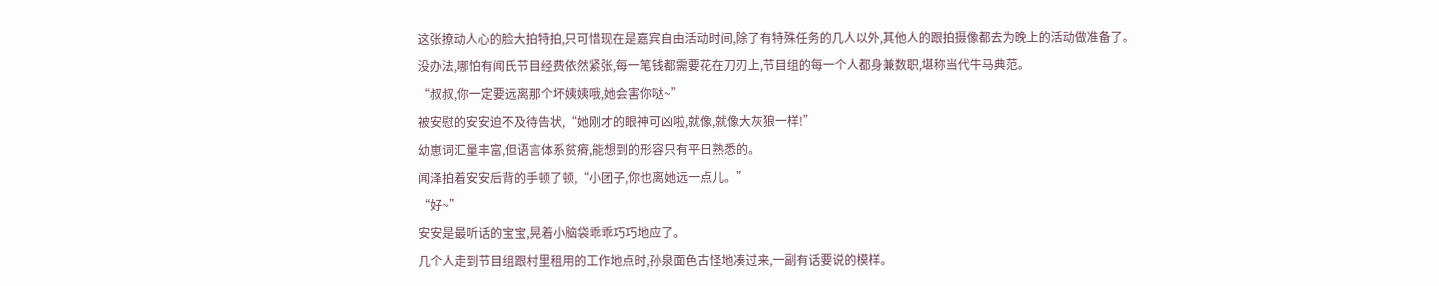这张撩动人心的脸大拍特拍,只可惜现在是嘉宾自由活动时间,除了有特殊任务的几人以外,其他人的跟拍摄像都去为晚上的活动做准备了。
没办法,哪怕有闻氏节目经费依然紧张,每一笔钱都需要花在刀刃上,节目组的每一个人都身兼数职,堪称当代牛马典范。
“叔叔,你一定要远离那个坏姨姨哦,她会害你哒~”
被安慰的安安迫不及待告状,“她刚才的眼神可凶啦,就像,就像大灰狼一样!”
幼崽词汇量丰富,但语言体系贫瘠,能想到的形容只有平日熟悉的。
闻泽拍着安安后背的手顿了顿,“小团子,你也离她远一点儿。”
“好~”
安安是最听话的宝宝,晃着小脑袋乖乖巧巧地应了。
几个人走到节目组跟村里租用的工作地点时,孙泉面色古怪地凑过来,一副有话要说的模样。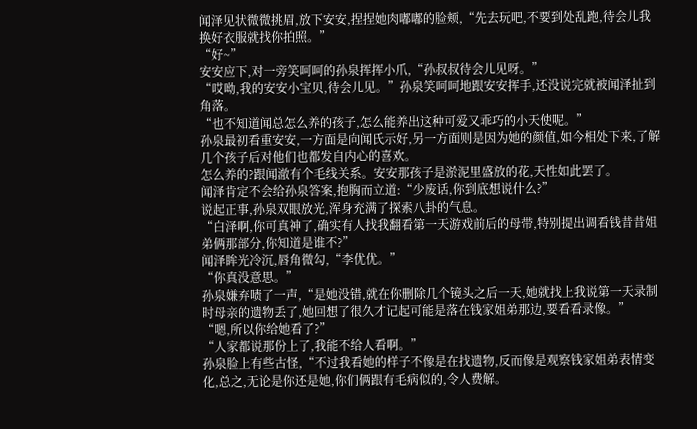闻泽见状微微挑眉,放下安安,捏捏她肉嘟嘟的脸颊,“先去玩吧,不要到处乱跑,待会儿我换好衣服就找你拍照。”
“好~”
安安应下,对一旁笑呵呵的孙泉挥挥小爪,“孙叔叔待会儿见呀。”
“哎呦,我的安安小宝贝,待会儿见。”孙泉笑呵呵地跟安安挥手,还没说完就被闻泽扯到角落。
“也不知道闻总怎么养的孩子,怎么能养出这种可爱又乖巧的小天使呢。”
孙泉最初看重安安,一方面是向闻氏示好,另一方面则是因为她的颜值,如今相处下来,了解几个孩子后对他们也都发自内心的喜欢。
怎么养的?跟闻澈有个毛线关系。安安那孩子是淤泥里盛放的花,天性如此罢了。
闻泽肯定不会给孙泉答案,抱胸而立道:“少废话,你到底想说什么?”
说起正事,孙泉双眼放光,浑身充满了探索八卦的气息。
“白泽啊,你可真神了,确实有人找我翻看第一天游戏前后的母带,特别提出调看钱昔昔姐弟俩那部分,你知道是谁不?”
闻泽眸光冷沉,唇角微勾,“李优优。”
“你真没意思。”
孙泉嫌弃啧了一声,“是她没错,就在你删除几个镜头之后一天,她就找上我说第一天录制时母亲的遗物丢了,她回想了很久才记起可能是落在钱家姐弟那边,要看看录像。”
“嗯,所以你给她看了?”
“人家都说那份上了,我能不给人看啊。”
孙泉脸上有些古怪,“不过我看她的样子不像是在找遗物,反而像是观察钱家姐弟表情变化,总之,无论是你还是她,你们俩跟有毛病似的,令人费解。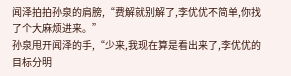闻泽拍拍孙泉的肩膀,“费解就别解了,李优优不简单,你找了个大麻烦进来。”
孙泉甩开闻泽的手,“少来,我现在算是看出来了,李优优的目标分明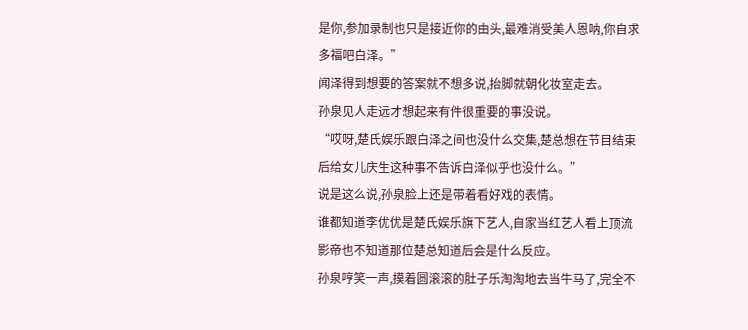是你,参加录制也只是接近你的由头,最难消受美人恩呐,你自求多福吧白泽。”
闻泽得到想要的答案就不想多说,抬脚就朝化妆室走去。
孙泉见人走远才想起来有件很重要的事没说。
“哎呀,楚氏娱乐跟白泽之间也没什么交集,楚总想在节目结束后给女儿庆生这种事不告诉白泽似乎也没什么。”
说是这么说,孙泉脸上还是带着看好戏的表情。
谁都知道李优优是楚氏娱乐旗下艺人,自家当红艺人看上顶流影帝也不知道那位楚总知道后会是什么反应。
孙泉哼笑一声,摸着圆滚滚的肚子乐淘淘地去当牛马了,完全不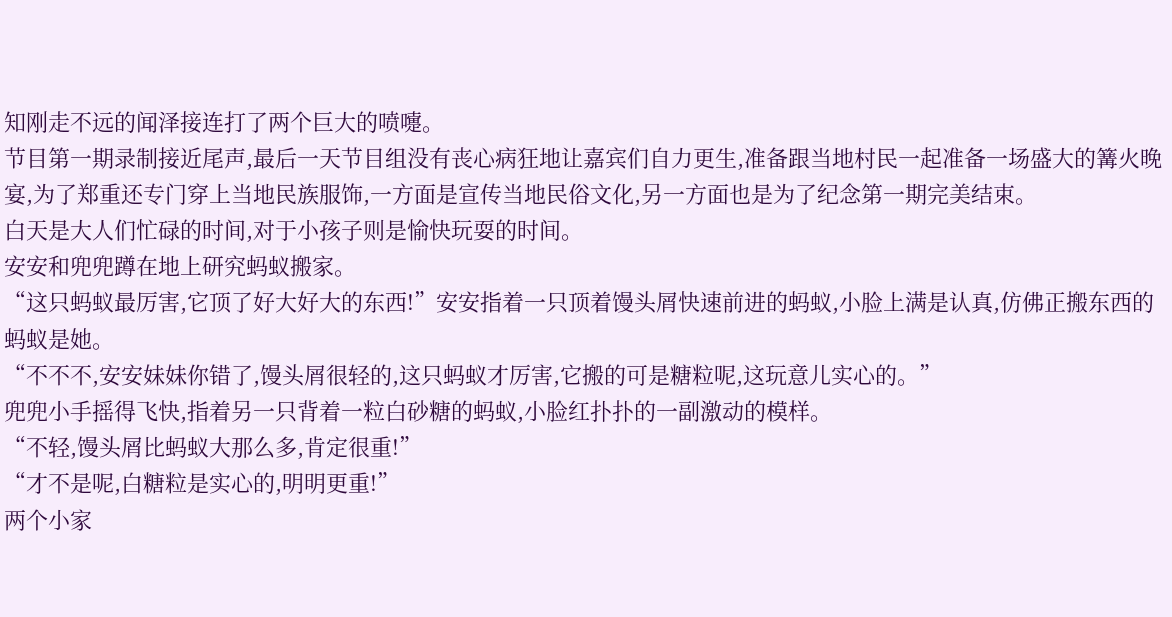知刚走不远的闻泽接连打了两个巨大的喷嚏。
节目第一期录制接近尾声,最后一天节目组没有丧心病狂地让嘉宾们自力更生,准备跟当地村民一起准备一场盛大的篝火晚宴,为了郑重还专门穿上当地民族服饰,一方面是宣传当地民俗文化,另一方面也是为了纪念第一期完美结束。
白天是大人们忙碌的时间,对于小孩子则是愉快玩耍的时间。
安安和兜兜蹲在地上研究蚂蚁搬家。
“这只蚂蚁最厉害,它顶了好大好大的东西!”安安指着一只顶着馒头屑快速前进的蚂蚁,小脸上满是认真,仿佛正搬东西的蚂蚁是她。
“不不不,安安妹妹你错了,馒头屑很轻的,这只蚂蚁才厉害,它搬的可是糖粒呢,这玩意儿实心的。”
兜兜小手摇得飞快,指着另一只背着一粒白砂糖的蚂蚁,小脸红扑扑的一副激动的模样。
“不轻,馒头屑比蚂蚁大那么多,肯定很重!”
“才不是呢,白糖粒是实心的,明明更重!”
两个小家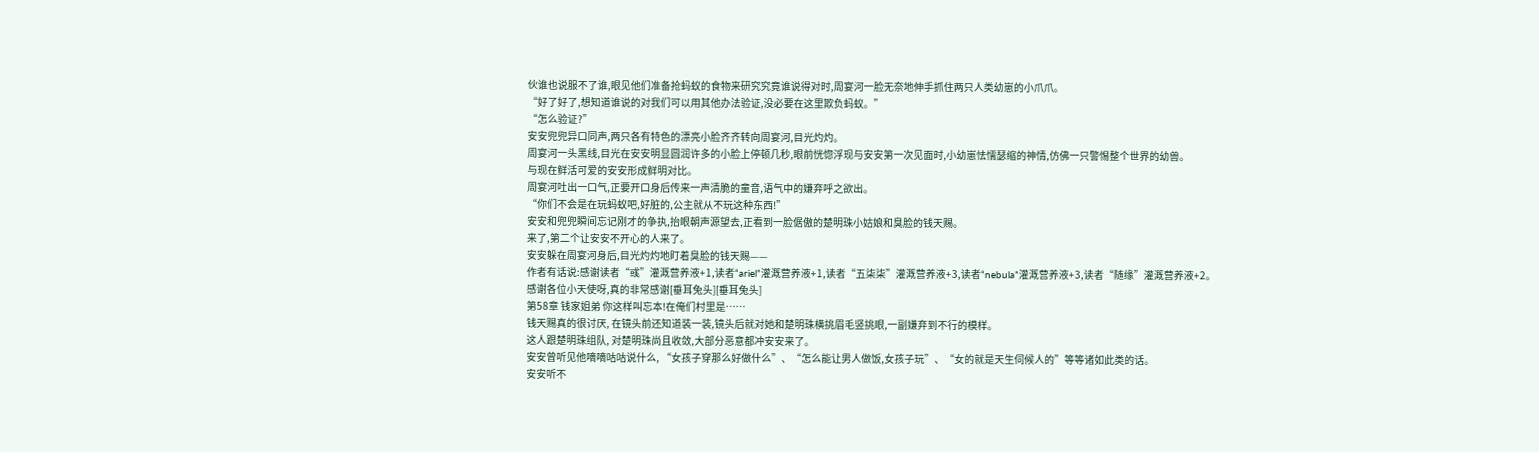伙谁也说服不了谁,眼见他们准备抢蚂蚁的食物来研究究竟谁说得对时,周宴河一脸无奈地伸手抓住两只人类幼崽的小爪爪。
“好了好了,想知道谁说的对我们可以用其他办法验证,没必要在这里欺负蚂蚁。”
“怎么验证?”
安安兜兜异口同声,两只各有特色的漂亮小脸齐齐转向周宴河,目光灼灼。
周宴河一头黑线,目光在安安明显圆润许多的小脸上停顿几秒,眼前恍惚浮现与安安第一次见面时,小幼崽怯懦瑟缩的神情,仿佛一只警惕整个世界的幼兽。
与现在鲜活可爱的安安形成鲜明对比。
周宴河吐出一口气,正要开口身后传来一声清脆的童音,语气中的嫌弃呼之欲出。
“你们不会是在玩蚂蚁吧,好脏的,公主就从不玩这种东西!”
安安和兜兜瞬间忘记刚才的争执,抬眼朝声源望去,正看到一脸倨傲的楚明珠小姑娘和臭脸的钱天赐。
来了,第二个让安安不开心的人来了。
安安躲在周宴河身后,目光灼灼地盯着臭脸的钱天赐——
作者有话说:感谢读者“彧”灌溉营养液+1,读者“ariel”灌溉营养液+1,读者“五柒柒”灌溉营养液+3,读者“nebula”灌溉营养液+3,读者“随缘”灌溉营养液+2。
感谢各位小天使呀,真的非常感谢[垂耳兔头][垂耳兔头]
第58章 钱家姐弟 你这样叫忘本!在俺们村里是……
钱天赐真的很讨厌, 在镜头前还知道装一装,镜头后就对她和楚明珠横挑眉毛竖挑眼,一副嫌弃到不行的模样。
这人跟楚明珠组队, 对楚明珠尚且收敛,大部分恶意都冲安安来了。
安安曾听见他嘀嘀咕咕说什么, “女孩子穿那么好做什么”、“怎么能让男人做饭,女孩子玩”、“女的就是天生伺候人的”等等诸如此类的话。
安安听不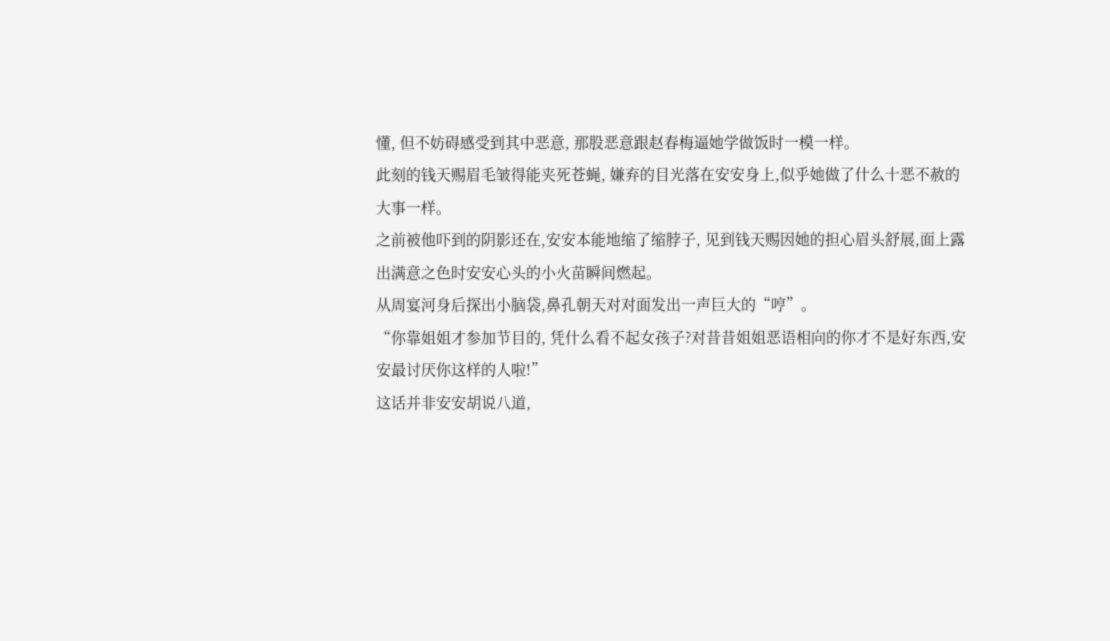懂, 但不妨碍感受到其中恶意, 那股恶意跟赵春梅逼她学做饭时一模一样。
此刻的钱天赐眉毛皱得能夹死苍蝇, 嫌弃的目光落在安安身上,似乎她做了什么十恶不赦的大事一样。
之前被他吓到的阴影还在,安安本能地缩了缩脖子, 见到钱天赐因她的担心眉头舒展,面上露出满意之色时安安心头的小火苗瞬间燃起。
从周宴河身后探出小脑袋,鼻孔朝天对对面发出一声巨大的“哼”。
“你靠姐姐才参加节目的, 凭什么看不起女孩子?对昔昔姐姐恶语相向的你才不是好东西,安安最讨厌你这样的人啦!”
这话并非安安胡说八道,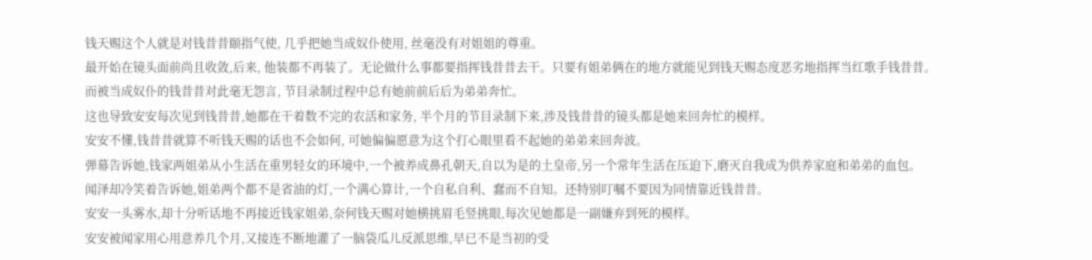钱天赐这个人就是对钱昔昔颐指气使, 几乎把她当成奴仆使用, 丝毫没有对姐姐的尊重。
最开始在镜头面前尚且收敛,后来, 他装都不再装了。无论做什么事都要指挥钱昔昔去干。只要有姐弟俩在的地方就能见到钱天赐态度恶劣地指挥当红歌手钱昔昔。
而被当成奴仆的钱昔昔对此毫无怨言, 节目录制过程中总有她前前后后为弟弟奔忙。
这也导致安安每次见到钱昔昔,她都在干着数不完的农活和家务, 半个月的节目录制下来,涉及钱昔昔的镜头都是她来回奔忙的模样。
安安不懂,钱昔昔就算不听钱天赐的话也不会如何, 可她偏偏愿意为这个打心眼里看不起她的弟弟来回奔波。
弹幕告诉她,钱家两姐弟从小生活在重男轻女的环境中,一个被养成鼻孔朝天,自以为是的土皇帝,另一个常年生活在压迫下,磨灭自我成为供养家庭和弟弟的血包。
闻泽却冷笑着告诉她,姐弟两个都不是省油的灯,一个满心算计,一个自私自利、蠢而不自知。还特别叮嘱不要因为同情靠近钱昔昔。
安安一头雾水,却十分听话地不再接近钱家姐弟,奈何钱天赐对她横挑眉毛竖挑眼,每次见她都是一副嫌弃到死的模样。
安安被闻家用心用意养几个月,又接连不断地灌了一脑袋瓜儿反派思维,早已不是当初的受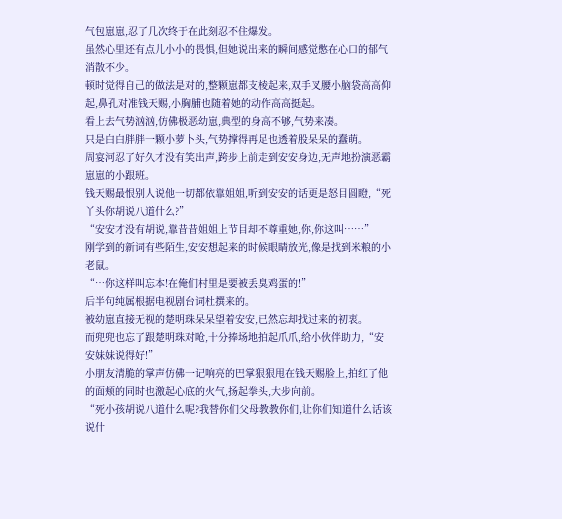气包崽崽,忍了几次终于在此刻忍不住爆发。
虽然心里还有点儿小小的畏惧,但她说出来的瞬间感觉憋在心口的郁气消散不少。
顿时觉得自己的做法是对的,整颗崽都支棱起来,双手叉腰小脑袋高高仰起,鼻孔对准钱天赐,小胸脯也随着她的动作高高挺起。
看上去气势汹汹,仿佛极恶幼崽,典型的身高不够,气势来凑。
只是白白胖胖一颗小萝卜头,气势撑得再足也透着股呆呆的蠢萌。
周宴河忍了好久才没有笑出声,跨步上前走到安安身边,无声地扮演恶霸崽崽的小跟班。
钱天赐最恨别人说他一切都依靠姐姐,听到安安的话更是怒目圆瞪,“死丫头你胡说八道什么?”
“安安才没有胡说,靠昔昔姐姐上节目却不尊重她,你,你这叫……”
刚学到的新词有些陌生,安安想起来的时候眼睛放光,像是找到米粮的小老鼠。
“…你这样叫忘本!在俺们村里是要被丢臭鸡蛋的!”
后半句纯属根据电视剧台词杜撰来的。
被幼崽直接无视的楚明珠呆呆望着安安,已然忘却找过来的初衷。
而兜兜也忘了跟楚明珠对呛,十分捧场地拍起爪爪,给小伙伴助力,“安安妹妹说得好!”
小朋友清脆的掌声仿佛一记响亮的巴掌狠狠甩在钱天赐脸上,拍红了他的面颊的同时也激起心底的火气,扬起拳头,大步向前。
“死小孩胡说八道什么呢?我替你们父母教教你们,让你们知道什么话该说什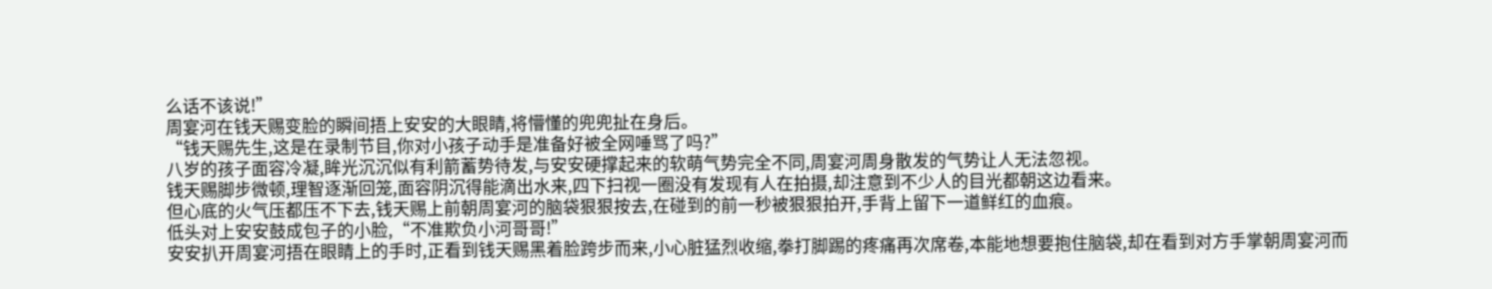么话不该说!”
周宴河在钱天赐变脸的瞬间捂上安安的大眼睛,将懵懂的兜兜扯在身后。
“钱天赐先生,这是在录制节目,你对小孩子动手是准备好被全网唾骂了吗?”
八岁的孩子面容冷凝,眸光沉沉似有利箭蓄势待发,与安安硬撑起来的软萌气势完全不同,周宴河周身散发的气势让人无法忽视。
钱天赐脚步微顿,理智逐渐回笼,面容阴沉得能滴出水来,四下扫视一圈没有发现有人在拍摄,却注意到不少人的目光都朝这边看来。
但心底的火气压都压不下去,钱天赐上前朝周宴河的脑袋狠狠按去,在碰到的前一秒被狠狠拍开,手背上留下一道鲜红的血痕。
低头对上安安鼓成包子的小脸,“不准欺负小河哥哥!”
安安扒开周宴河捂在眼睛上的手时,正看到钱天赐黑着脸跨步而来,小心脏猛烈收缩,拳打脚踢的疼痛再次席卷,本能地想要抱住脑袋,却在看到对方手掌朝周宴河而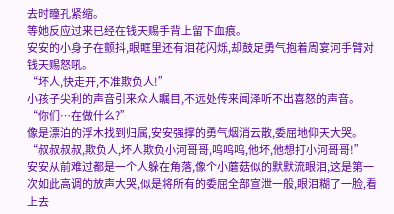去时瞳孔紧缩。
等她反应过来已经在钱天赐手背上留下血痕。
安安的小身子在颤抖,眼眶里还有泪花闪烁,却鼓足勇气抱着周宴河手臂对钱天赐怒吼。
“坏人,快走开,不准欺负人!”
小孩子尖利的声音引来众人瞩目,不远处传来闻泽听不出喜怒的声音。
“你们…在做什么?”
像是漂泊的浮木找到归属,安安强撑的勇气烟消云散,委屈地仰天大哭。
“叔叔叔叔,欺负人,坏人欺负小河哥哥,呜呜呜,他坏,他想打小河哥哥!”
安安从前难过都是一个人躲在角落,像个小蘑菇似的默默流眼泪,这是第一次如此高调的放声大哭,似是将所有的委屈全部宣泄一般,眼泪糊了一脸,看上去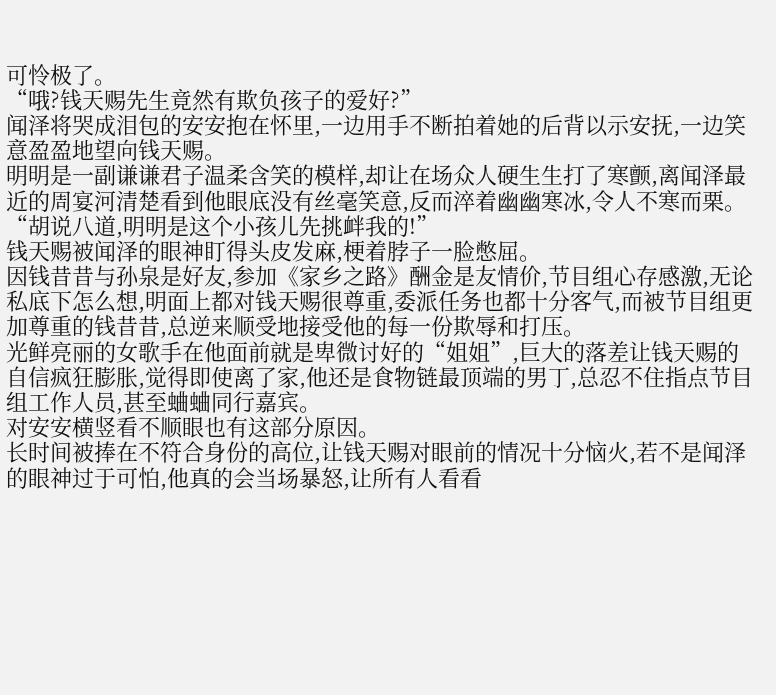可怜极了。
“哦?钱天赐先生竟然有欺负孩子的爱好?”
闻泽将哭成泪包的安安抱在怀里,一边用手不断拍着她的后背以示安抚,一边笑意盈盈地望向钱天赐。
明明是一副谦谦君子温柔含笑的模样,却让在场众人硬生生打了寒颤,离闻泽最近的周宴河清楚看到他眼底没有丝毫笑意,反而淬着幽幽寒冰,令人不寒而栗。
“胡说八道,明明是这个小孩儿先挑衅我的!”
钱天赐被闻泽的眼神盯得头皮发麻,梗着脖子一脸憋屈。
因钱昔昔与孙泉是好友,参加《家乡之路》酬金是友情价,节目组心存感激,无论私底下怎么想,明面上都对钱天赐很尊重,委派任务也都十分客气,而被节目组更加尊重的钱昔昔,总逆来顺受地接受他的每一份欺辱和打压。
光鲜亮丽的女歌手在他面前就是卑微讨好的“姐姐”,巨大的落差让钱天赐的自信疯狂膨胀,觉得即使离了家,他还是食物链最顶端的男丁,总忍不住指点节目组工作人员,甚至蛐蛐同行嘉宾。
对安安横竖看不顺眼也有这部分原因。
长时间被捧在不符合身份的高位,让钱天赐对眼前的情况十分恼火,若不是闻泽的眼神过于可怕,他真的会当场暴怒,让所有人看看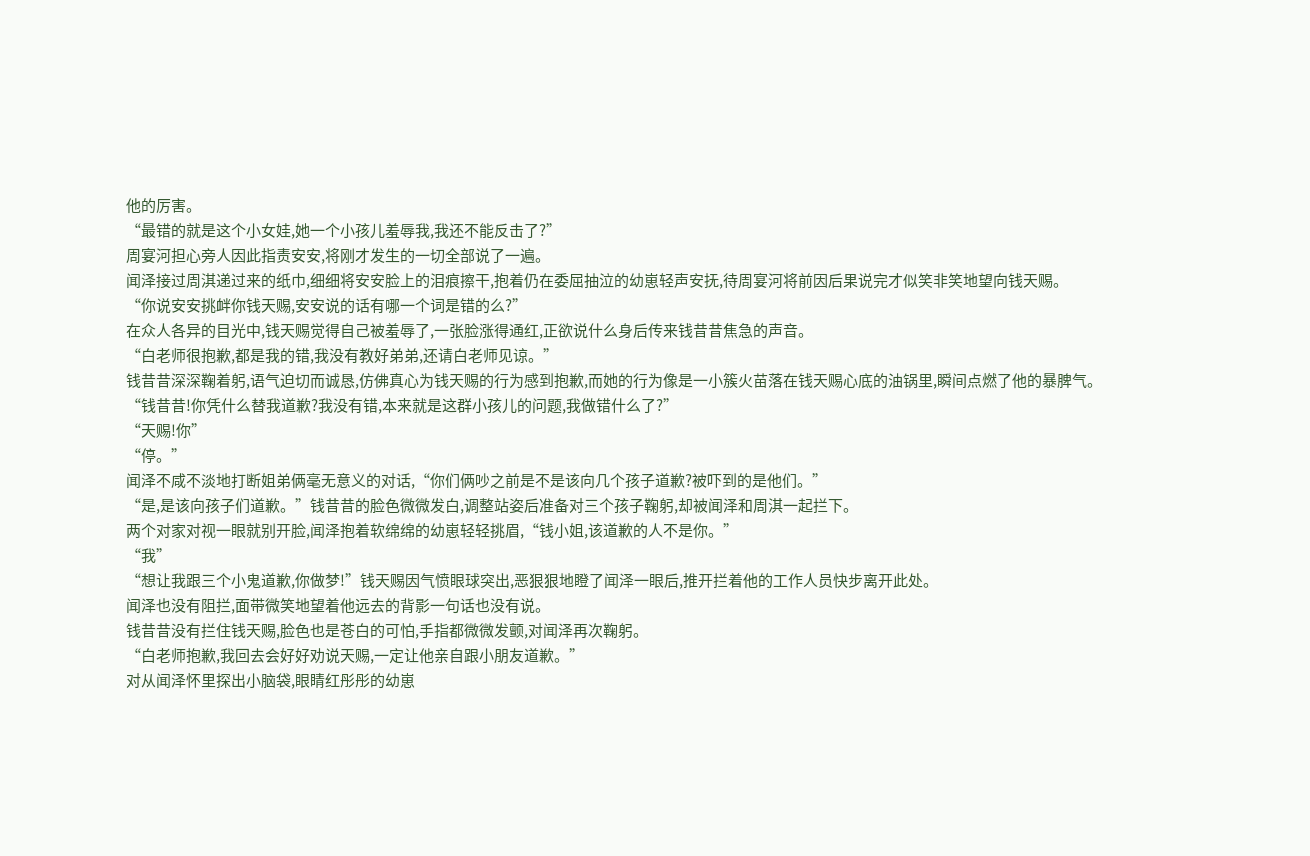他的厉害。
“最错的就是这个小女娃,她一个小孩儿羞辱我,我还不能反击了?”
周宴河担心旁人因此指责安安,将刚才发生的一切全部说了一遍。
闻泽接过周淇递过来的纸巾,细细将安安脸上的泪痕擦干,抱着仍在委屈抽泣的幼崽轻声安抚,待周宴河将前因后果说完才似笑非笑地望向钱天赐。
“你说安安挑衅你钱天赐,安安说的话有哪一个词是错的么?”
在众人各异的目光中,钱天赐觉得自己被羞辱了,一张脸涨得通红,正欲说什么身后传来钱昔昔焦急的声音。
“白老师很抱歉,都是我的错,我没有教好弟弟,还请白老师见谅。”
钱昔昔深深鞠着躬,语气迫切而诚恳,仿佛真心为钱天赐的行为感到抱歉,而她的行为像是一小簇火苗落在钱天赐心底的油锅里,瞬间点燃了他的暴脾气。
“钱昔昔!你凭什么替我道歉?我没有错,本来就是这群小孩儿的问题,我做错什么了?”
“天赐!你”
“停。”
闻泽不咸不淡地打断姐弟俩毫无意义的对话,“你们俩吵之前是不是该向几个孩子道歉?被吓到的是他们。”
“是,是该向孩子们道歉。”钱昔昔的脸色微微发白,调整站姿后准备对三个孩子鞠躬,却被闻泽和周淇一起拦下。
两个对家对视一眼就别开脸,闻泽抱着软绵绵的幼崽轻轻挑眉,“钱小姐,该道歉的人不是你。”
“我”
“想让我跟三个小鬼道歉,你做梦!”钱天赐因气愤眼球突出,恶狠狠地瞪了闻泽一眼后,推开拦着他的工作人员快步离开此处。
闻泽也没有阻拦,面带微笑地望着他远去的背影一句话也没有说。
钱昔昔没有拦住钱天赐,脸色也是苍白的可怕,手指都微微发颤,对闻泽再次鞠躬。
“白老师抱歉,我回去会好好劝说天赐,一定让他亲自跟小朋友道歉。”
对从闻泽怀里探出小脑袋,眼睛红彤彤的幼崽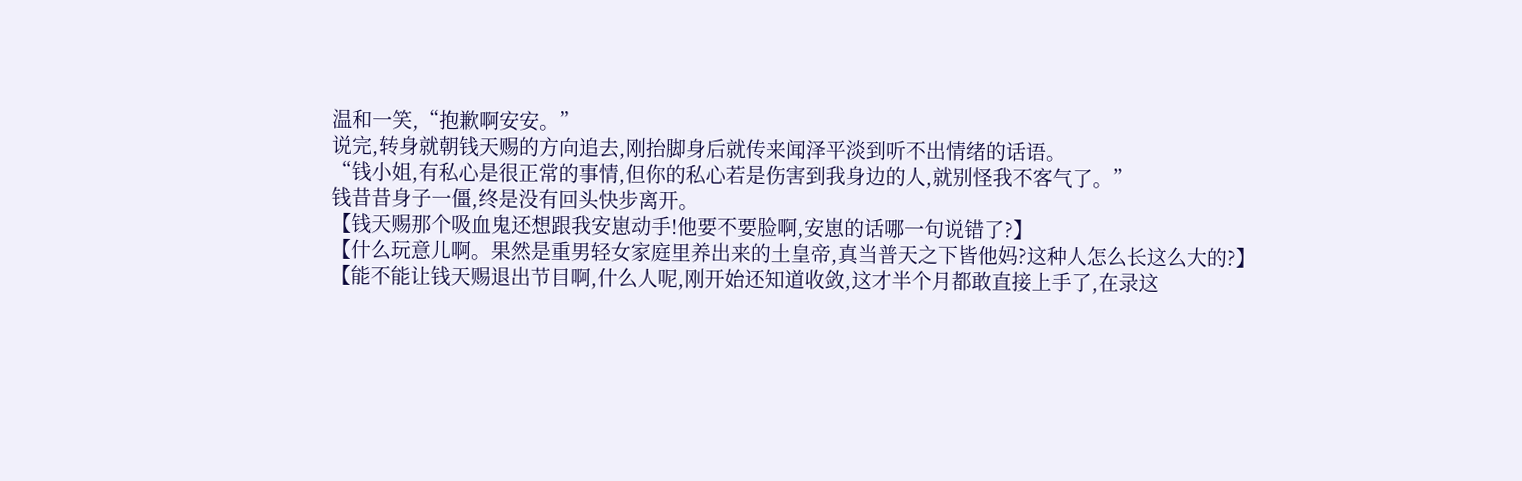温和一笑,“抱歉啊安安。”
说完,转身就朝钱天赐的方向追去,刚抬脚身后就传来闻泽平淡到听不出情绪的话语。
“钱小姐,有私心是很正常的事情,但你的私心若是伤害到我身边的人,就别怪我不客气了。”
钱昔昔身子一僵,终是没有回头快步离开。
【钱天赐那个吸血鬼还想跟我安崽动手!他要不要脸啊,安崽的话哪一句说错了?】
【什么玩意儿啊。果然是重男轻女家庭里养出来的土皇帝,真当普天之下皆他妈?这种人怎么长这么大的?】
【能不能让钱天赐退出节目啊,什么人呢,刚开始还知道收敛,这才半个月都敢直接上手了,在录这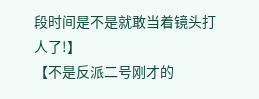段时间是不是就敢当着镜头打人了!】
【不是反派二号刚才的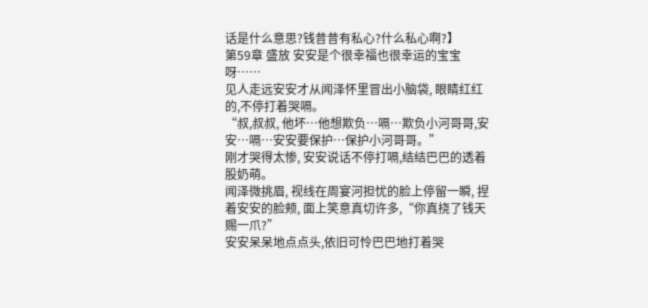话是什么意思?钱昔昔有私心?什么私心啊?】
第59章 盛放 安安是个很幸福也很幸运的宝宝呀……
见人走远安安才从闻泽怀里冒出小脑袋, 眼睛红红的,不停打着哭嗝。
“叔,叔叔, 他坏…他想欺负…嗝…欺负小河哥哥,安安…嗝…安安要保护…保护小河哥哥。”
刚才哭得太惨, 安安说话不停打嗝,结结巴巴的透着股奶萌。
闻泽微挑眉, 视线在周宴河担忧的脸上停留一瞬, 捏着安安的脸颊, 面上笑意真切许多,“你真挠了钱天赐一爪?”
安安呆呆地点点头,依旧可怜巴巴地打着哭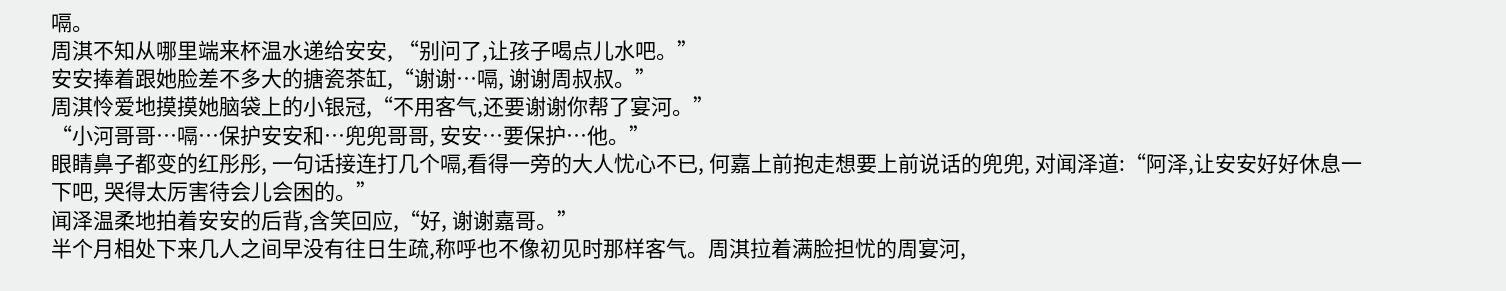嗝。
周淇不知从哪里端来杯温水递给安安, “别问了,让孩子喝点儿水吧。”
安安捧着跟她脸差不多大的搪瓷茶缸,“谢谢…嗝, 谢谢周叔叔。”
周淇怜爱地摸摸她脑袋上的小银冠,“不用客气,还要谢谢你帮了宴河。”
“小河哥哥…嗝…保护安安和…兜兜哥哥, 安安…要保护…他。”
眼睛鼻子都变的红彤彤, 一句话接连打几个嗝,看得一旁的大人忧心不已, 何嘉上前抱走想要上前说话的兜兜, 对闻泽道:“阿泽,让安安好好休息一下吧, 哭得太厉害待会儿会困的。”
闻泽温柔地拍着安安的后背,含笑回应,“好, 谢谢嘉哥。”
半个月相处下来几人之间早没有往日生疏,称呼也不像初见时那样客气。周淇拉着满脸担忧的周宴河,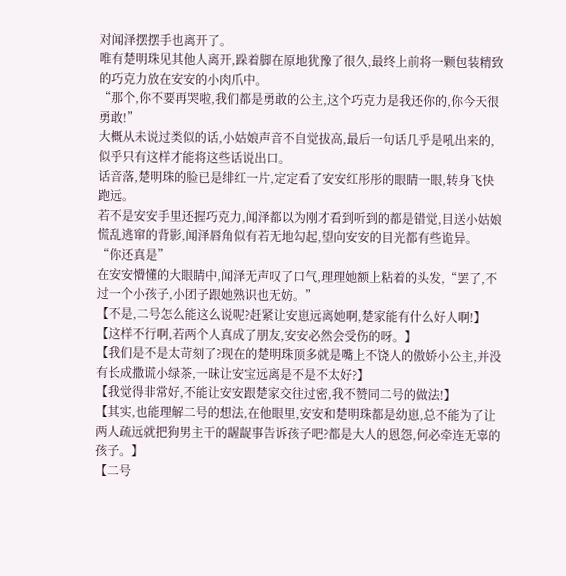对闻泽摆摆手也离开了。
唯有楚明珠见其他人离开,跺着脚在原地犹豫了很久,最终上前将一颗包装精致的巧克力放在安安的小肉爪中。
“那个,你不要再哭啦,我们都是勇敢的公主,这个巧克力是我还你的,你今天很勇敢!”
大概从未说过类似的话,小姑娘声音不自觉拔高,最后一句话几乎是吼出来的,似乎只有这样才能将这些话说出口。
话音落,楚明珠的脸已是绯红一片,定定看了安安红彤彤的眼睛一眼,转身飞快跑远。
若不是安安手里还握巧克力,闻泽都以为刚才看到听到的都是错觉,目送小姑娘慌乱逃窜的背影,闻泽唇角似有若无地勾起,望向安安的目光都有些诡异。
“你还真是”
在安安懵懂的大眼睛中,闻泽无声叹了口气,理理她额上粘着的头发,“罢了,不过一个小孩子,小团子跟她熟识也无妨。”
【不是,二号怎么能这么说呢?赶紧让安崽远离她啊,楚家能有什么好人啊!】
【这样不行啊,若两个人真成了朋友,安安必然会受伤的呀。】
【我们是不是太苛刻了?现在的楚明珠顶多就是嘴上不饶人的傲娇小公主,并没有长成撒谎小绿茶,一昧让安宝远离是不是不太好?】
【我觉得非常好,不能让安安跟楚家交往过密,我不赞同二号的做法!】
【其实,也能理解二号的想法,在他眼里,安安和楚明珠都是幼崽,总不能为了让两人疏远就把狗男主干的龌龊事告诉孩子吧?都是大人的恩怨,何必牵连无辜的孩子。】
【二号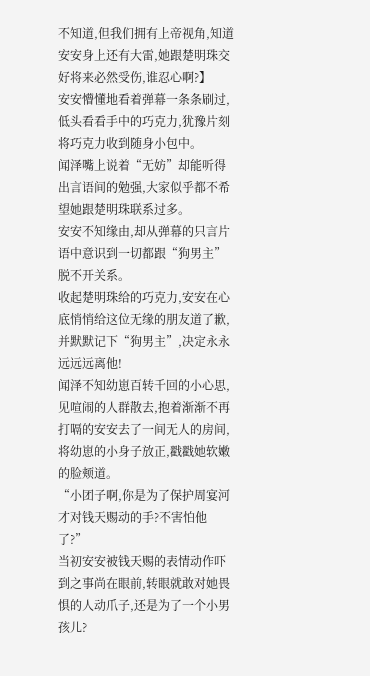不知道,但我们拥有上帝视角,知道安安身上还有大雷,她跟楚明珠交好将来必然受伤,谁忍心啊?】
安安懵懂地看着弹幕一条条刷过,低头看看手中的巧克力,犹豫片刻将巧克力收到随身小包中。
闻泽嘴上说着“无妨”却能听得出言语间的勉强,大家似乎都不希望她跟楚明珠联系过多。
安安不知缘由,却从弹幕的只言片语中意识到一切都跟“狗男主”脱不开关系。
收起楚明珠给的巧克力,安安在心底悄悄给这位无缘的朋友道了歉,并默默记下“狗男主”,决定永永远远远离他!
闻泽不知幼崽百转千回的小心思,见喧闹的人群散去,抱着渐渐不再打嗝的安安去了一间无人的房间,将幼崽的小身子放正,戳戳她软嫩的脸颊道。
“小团子啊,你是为了保护周宴河才对钱天赐动的手?不害怕他了?”
当初安安被钱天赐的表情动作吓到之事尚在眼前,转眼就敢对她畏惧的人动爪子,还是为了一个小男孩儿?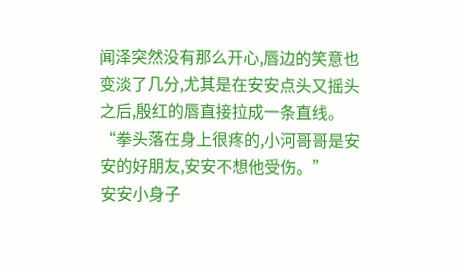闻泽突然没有那么开心,唇边的笑意也变淡了几分,尤其是在安安点头又摇头之后,殷红的唇直接拉成一条直线。
“拳头落在身上很疼的,小河哥哥是安安的好朋友,安安不想他受伤。”
安安小身子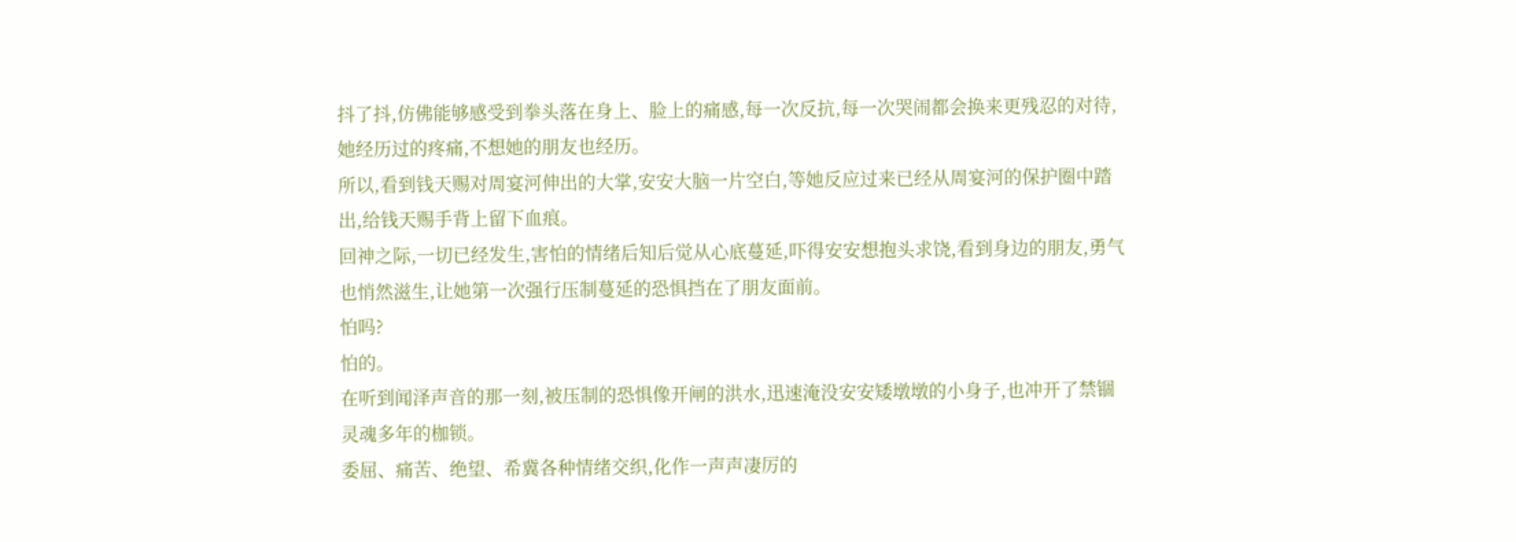抖了抖,仿佛能够感受到拳头落在身上、脸上的痛感,每一次反抗,每一次哭闹都会换来更残忍的对待,她经历过的疼痛,不想她的朋友也经历。
所以,看到钱天赐对周宴河伸出的大掌,安安大脑一片空白,等她反应过来已经从周宴河的保护圈中踏出,给钱天赐手背上留下血痕。
回神之际,一切已经发生,害怕的情绪后知后觉从心底蔓延,吓得安安想抱头求饶,看到身边的朋友,勇气也悄然滋生,让她第一次强行压制蔓延的恐惧挡在了朋友面前。
怕吗?
怕的。
在听到闻泽声音的那一刻,被压制的恐惧像开闸的洪水,迅速淹没安安矮墩墩的小身子,也冲开了禁锢灵魂多年的枷锁。
委屈、痛苦、绝望、希冀各种情绪交织,化作一声声凄厉的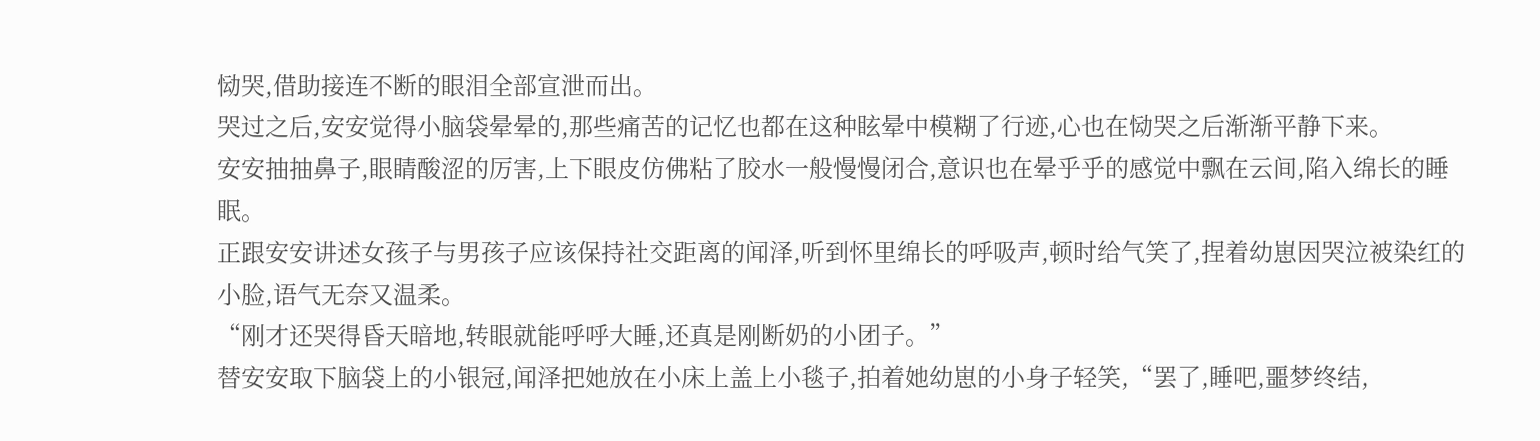恸哭,借助接连不断的眼泪全部宣泄而出。
哭过之后,安安觉得小脑袋晕晕的,那些痛苦的记忆也都在这种眩晕中模糊了行迹,心也在恸哭之后渐渐平静下来。
安安抽抽鼻子,眼睛酸涩的厉害,上下眼皮仿佛粘了胶水一般慢慢闭合,意识也在晕乎乎的感觉中飘在云间,陷入绵长的睡眠。
正跟安安讲述女孩子与男孩子应该保持社交距离的闻泽,听到怀里绵长的呼吸声,顿时给气笑了,捏着幼崽因哭泣被染红的小脸,语气无奈又温柔。
“刚才还哭得昏天暗地,转眼就能呼呼大睡,还真是刚断奶的小团子。”
替安安取下脑袋上的小银冠,闻泽把她放在小床上盖上小毯子,拍着她幼崽的小身子轻笑,“罢了,睡吧,噩梦终结,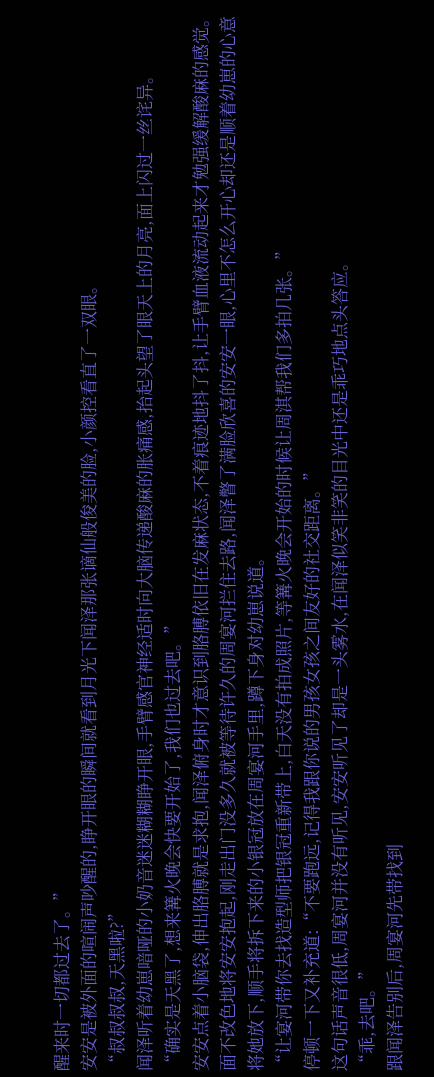醒来时一切都过去了。”
安安是被外面的喧闹声吵醒的,睁开眼的瞬间就看到月光下闻泽那张谪仙般俊美的脸,小颜控看直了一双眼。
“叔叔叔叔,天黑啦?”
闻泽听着幼崽喑哑的小奶音迷迷糊糊睁开眼,手臂感官神经适时向大脑传递酸麻的胀痛感,抬起头望了眼天上的月亮,面上闪过一丝诧异。
“确实是天黑了,想来篝火晚会快要开始了,我们也过去吧。”
安安点着小脑袋,伸出胳膊就是求抱,闻泽俯身时才意识到胳膊依旧在发麻状态,不着痕迹地抖了抖,让手臂血液流动起来才勉强缓解酸麻的感觉。
面不改色地将安安抱起,刚走出门没多久就被等待许久的周宴河拦住去路,闻泽瞥了满脸欣喜的安安一眼,心里不怎么开心却还是顺着幼崽的心意将她放下,顺手将拆下来的小银冠放在周宴河手里,蹲下身对幼崽说道。
“让宴河带你去找造型师把银冠重新带上,白天没有拍成照片,等篝火晚会开始的时候让周淇帮我们多拍几张。”
停顿一下又补充道:“不要跑远,记得我跟你说的男孩女孩之间友好的社交距离。”
这句话声音很低,周宴河并没有听见,安安听见了却是一头雾水,在闻泽似笑非笑的目光中还是乖巧地点头答应。
“乖,去吧。”
跟闻泽告别后,周宴河先带找到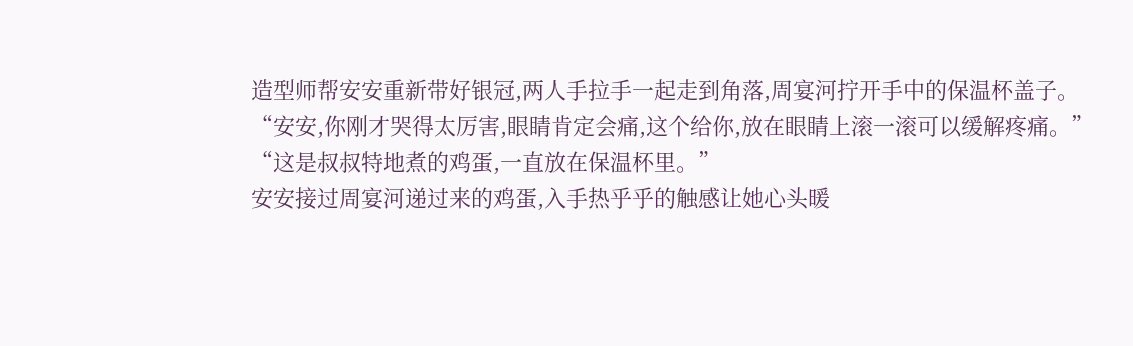造型师帮安安重新带好银冠,两人手拉手一起走到角落,周宴河拧开手中的保温杯盖子。
“安安,你刚才哭得太厉害,眼睛肯定会痛,这个给你,放在眼睛上滚一滚可以缓解疼痛。”
“这是叔叔特地煮的鸡蛋,一直放在保温杯里。”
安安接过周宴河递过来的鸡蛋,入手热乎乎的触感让她心头暖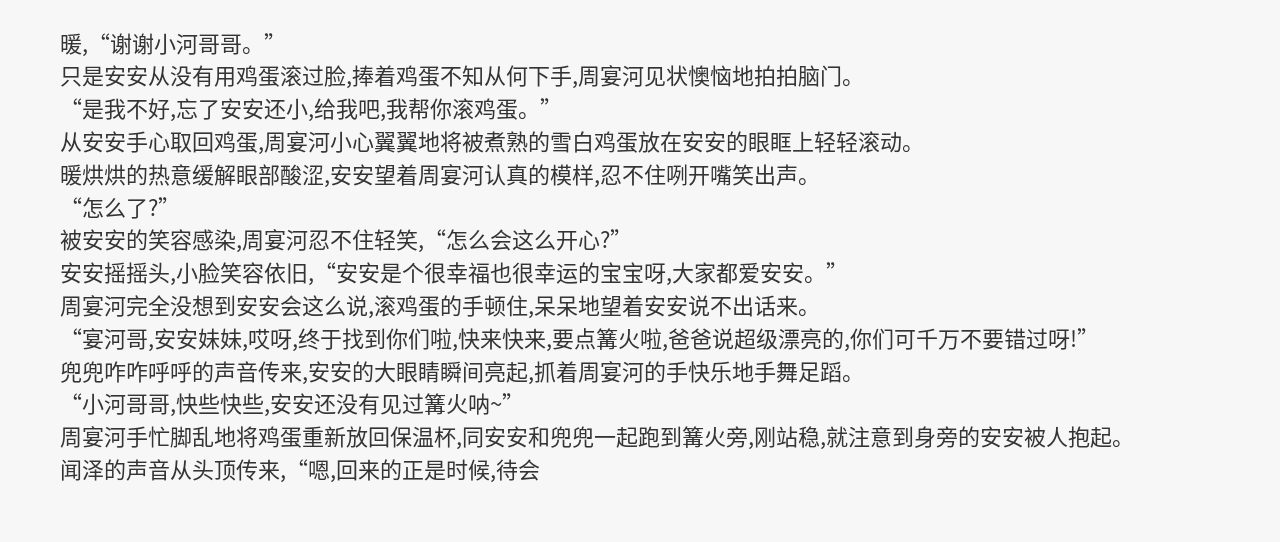暖,“谢谢小河哥哥。”
只是安安从没有用鸡蛋滚过脸,捧着鸡蛋不知从何下手,周宴河见状懊恼地拍拍脑门。
“是我不好,忘了安安还小,给我吧,我帮你滚鸡蛋。”
从安安手心取回鸡蛋,周宴河小心翼翼地将被煮熟的雪白鸡蛋放在安安的眼眶上轻轻滚动。
暖烘烘的热意缓解眼部酸涩,安安望着周宴河认真的模样,忍不住咧开嘴笑出声。
“怎么了?”
被安安的笑容感染,周宴河忍不住轻笑,“怎么会这么开心?”
安安摇摇头,小脸笑容依旧,“安安是个很幸福也很幸运的宝宝呀,大家都爱安安。”
周宴河完全没想到安安会这么说,滚鸡蛋的手顿住,呆呆地望着安安说不出话来。
“宴河哥,安安妹妹,哎呀,终于找到你们啦,快来快来,要点篝火啦,爸爸说超级漂亮的,你们可千万不要错过呀!”
兜兜咋咋呼呼的声音传来,安安的大眼睛瞬间亮起,抓着周宴河的手快乐地手舞足蹈。
“小河哥哥,快些快些,安安还没有见过篝火呐~”
周宴河手忙脚乱地将鸡蛋重新放回保温杯,同安安和兜兜一起跑到篝火旁,刚站稳,就注意到身旁的安安被人抱起。
闻泽的声音从头顶传来,“嗯,回来的正是时候,待会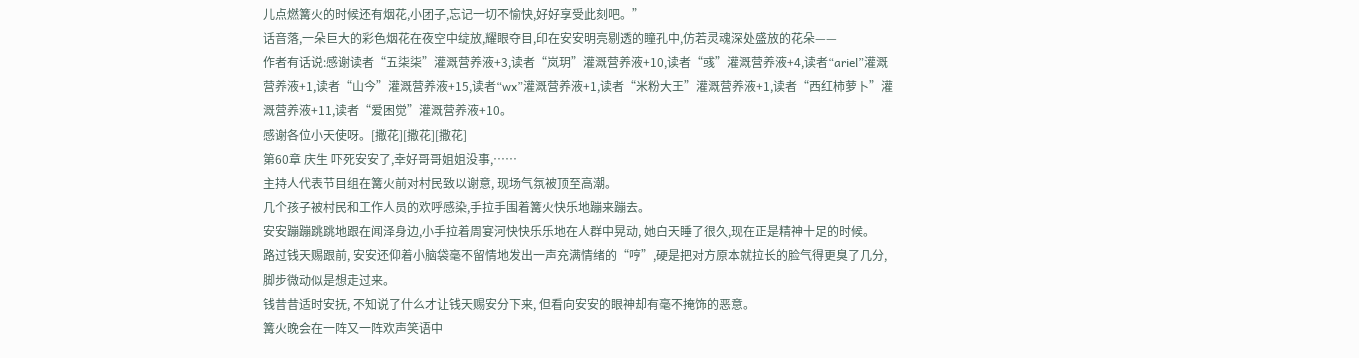儿点燃篝火的时候还有烟花,小团子,忘记一切不愉快,好好享受此刻吧。”
话音落,一朵巨大的彩色烟花在夜空中绽放,耀眼夺目,印在安安明亮剔透的瞳孔中,仿若灵魂深处盛放的花朵——
作者有话说:感谢读者“五柒柒”灌溉营养液+3,读者“岚玥”灌溉营养液+10,读者“彧”灌溉营养液+4,读者“ariel”灌溉营养液+1,读者“山今”灌溉营养液+15,读者“wx”灌溉营养液+1,读者“米粉大王”灌溉营养液+1,读者“西红柿萝卜”灌溉营养液+11,读者“爱困觉”灌溉营养液+10。
感谢各位小天使呀。[撒花][撒花][撒花]
第60章 庆生 吓死安安了,幸好哥哥姐姐没事,……
主持人代表节目组在篝火前对村民致以谢意, 现场气氛被顶至高潮。
几个孩子被村民和工作人员的欢呼感染,手拉手围着篝火快乐地蹦来蹦去。
安安蹦蹦跳跳地跟在闻泽身边,小手拉着周宴河快快乐乐地在人群中晃动, 她白天睡了很久,现在正是精神十足的时候。
路过钱天赐跟前, 安安还仰着小脑袋毫不留情地发出一声充满情绪的“哼”,硬是把对方原本就拉长的脸气得更臭了几分, 脚步微动似是想走过来。
钱昔昔适时安抚, 不知说了什么才让钱天赐安分下来, 但看向安安的眼神却有毫不掩饰的恶意。
篝火晚会在一阵又一阵欢声笑语中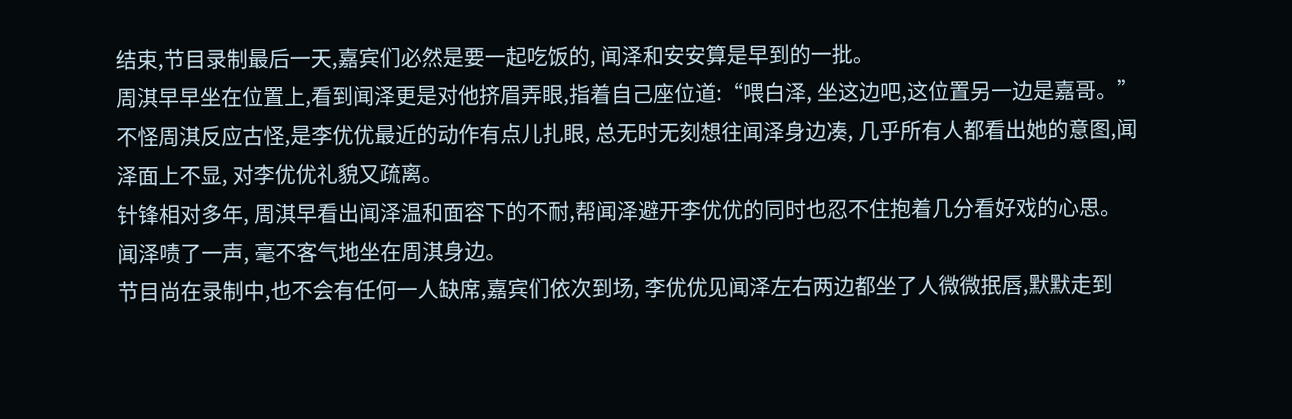结束,节目录制最后一天,嘉宾们必然是要一起吃饭的, 闻泽和安安算是早到的一批。
周淇早早坐在位置上,看到闻泽更是对他挤眉弄眼,指着自己座位道:“喂白泽, 坐这边吧,这位置另一边是嘉哥。”
不怪周淇反应古怪,是李优优最近的动作有点儿扎眼, 总无时无刻想往闻泽身边凑, 几乎所有人都看出她的意图,闻泽面上不显, 对李优优礼貌又疏离。
针锋相对多年, 周淇早看出闻泽温和面容下的不耐,帮闻泽避开李优优的同时也忍不住抱着几分看好戏的心思。
闻泽啧了一声, 毫不客气地坐在周淇身边。
节目尚在录制中,也不会有任何一人缺席,嘉宾们依次到场, 李优优见闻泽左右两边都坐了人微微抿唇,默默走到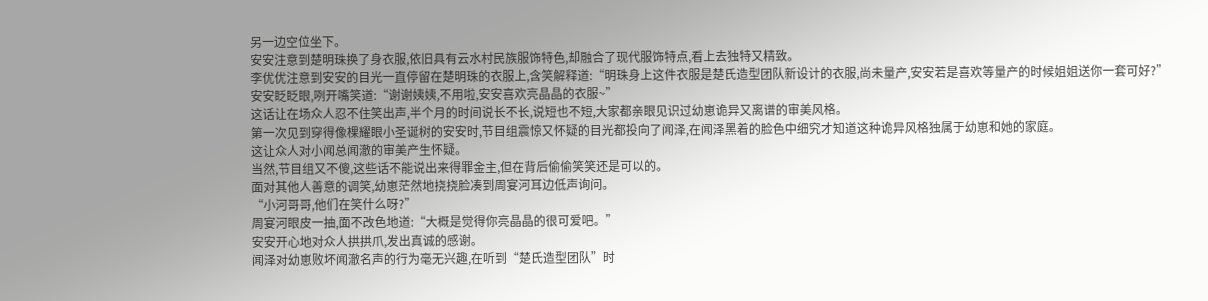另一边空位坐下。
安安注意到楚明珠换了身衣服,依旧具有云水村民族服饰特色,却融合了现代服饰特点,看上去独特又精致。
李优优注意到安安的目光一直停留在楚明珠的衣服上,含笑解释道:“明珠身上这件衣服是楚氏造型团队新设计的衣服,尚未量产,安安若是喜欢等量产的时候姐姐送你一套可好?”
安安眨眨眼,咧开嘴笑道:“谢谢姨姨,不用啦,安安喜欢亮晶晶的衣服~”
这话让在场众人忍不住笑出声,半个月的时间说长不长,说短也不短,大家都亲眼见识过幼崽诡异又离谱的审美风格。
第一次见到穿得像棵耀眼小圣诞树的安安时,节目组震惊又怀疑的目光都投向了闻泽,在闻泽黑着的脸色中细究才知道这种诡异风格独属于幼崽和她的家庭。
这让众人对小闻总闻澈的审美产生怀疑。
当然,节目组又不傻,这些话不能说出来得罪金主,但在背后偷偷笑笑还是可以的。
面对其他人善意的调笑,幼崽茫然地挠挠脸凑到周宴河耳边低声询问。
“小河哥哥,他们在笑什么呀?”
周宴河眼皮一抽,面不改色地道:“大概是觉得你亮晶晶的很可爱吧。”
安安开心地对众人拱拱爪,发出真诚的感谢。
闻泽对幼崽败坏闻澈名声的行为毫无兴趣,在听到“楚氏造型团队”时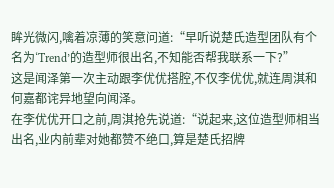眸光微闪,噙着凉薄的笑意问道:“早听说楚氏造型团队有个名为‘Trend’的造型师很出名,不知能否帮我联系一下?”
这是闻泽第一次主动跟李优优搭腔,不仅李优优,就连周淇和何嘉都诧异地望向闻泽。
在李优优开口之前,周淇抢先说道:“说起来,这位造型师相当出名,业内前辈对她都赞不绝口,算是楚氏招牌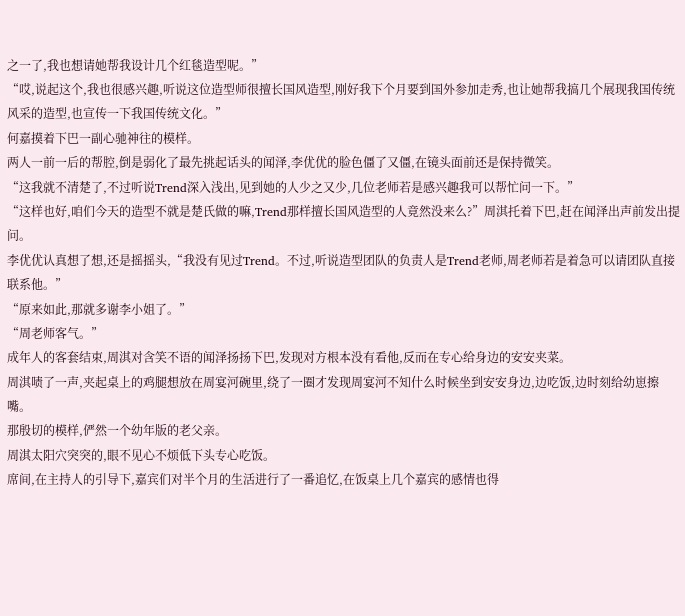之一了,我也想请她帮我设计几个红毯造型呢。”
“哎,说起这个,我也很感兴趣,听说这位造型师很擅长国风造型,刚好我下个月要到国外参加走秀,也让她帮我搞几个展现我国传统风采的造型,也宣传一下我国传统文化。”
何嘉摸着下巴一副心驰神往的模样。
两人一前一后的帮腔,倒是弱化了最先挑起话头的闻泽,李优优的脸色僵了又僵,在镜头面前还是保持微笑。
“这我就不清楚了,不过听说Trend深入浅出,见到她的人少之又少,几位老师若是感兴趣我可以帮忙问一下。”
“这样也好,咱们今天的造型不就是楚氏做的嘛,Trend那样擅长国风造型的人竟然没来么?”周淇托着下巴,赶在闻泽出声前发出提问。
李优优认真想了想,还是摇摇头,“我没有见过Trend。不过,听说造型团队的负责人是Trend老师,周老师若是着急可以请团队直接联系他。”
“原来如此,那就多谢李小姐了。”
“周老师客气。”
成年人的客套结束,周淇对含笑不语的闻泽扬扬下巴,发现对方根本没有看他,反而在专心给身边的安安夹菜。
周淇啧了一声,夹起桌上的鸡腿想放在周宴河碗里,绕了一圈才发现周宴河不知什么时候坐到安安身边,边吃饭,边时刻给幼崽擦嘴。
那殷切的模样,俨然一个幼年版的老父亲。
周淇太阳穴突突的,眼不见心不烦低下头专心吃饭。
席间,在主持人的引导下,嘉宾们对半个月的生活进行了一番追忆,在饭桌上几个嘉宾的感情也得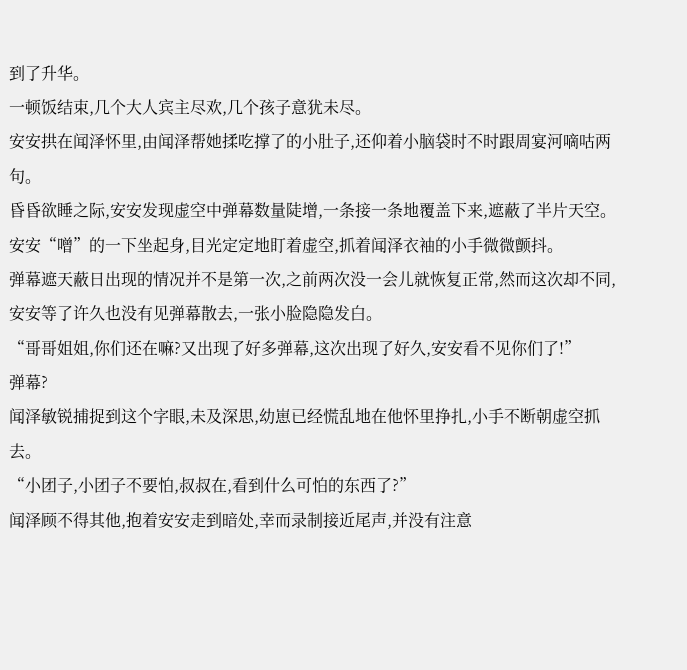到了升华。
一顿饭结束,几个大人宾主尽欢,几个孩子意犹未尽。
安安拱在闻泽怀里,由闻泽帮她揉吃撑了的小肚子,还仰着小脑袋时不时跟周宴河嘀咕两句。
昏昏欲睡之际,安安发现虚空中弹幕数量陡增,一条接一条地覆盖下来,遮蔽了半片天空。
安安“噌”的一下坐起身,目光定定地盯着虚空,抓着闻泽衣袖的小手微微颤抖。
弹幕遮天蔽日出现的情况并不是第一次,之前两次没一会儿就恢复正常,然而这次却不同,安安等了许久也没有见弹幕散去,一张小脸隐隐发白。
“哥哥姐姐,你们还在嘛?又出现了好多弹幕,这次出现了好久,安安看不见你们了!”
弹幕?
闻泽敏锐捕捉到这个字眼,未及深思,幼崽已经慌乱地在他怀里挣扎,小手不断朝虚空抓去。
“小团子,小团子不要怕,叔叔在,看到什么可怕的东西了?”
闻泽顾不得其他,抱着安安走到暗处,幸而录制接近尾声,并没有注意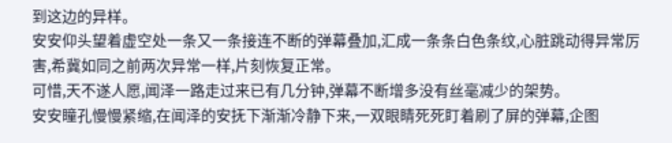到这边的异样。
安安仰头望着虚空处一条又一条接连不断的弹幕叠加,汇成一条条白色条纹,心脏跳动得异常厉害,希冀如同之前两次异常一样,片刻恢复正常。
可惜,天不遂人愿,闻泽一路走过来已有几分钟,弹幕不断增多没有丝毫减少的架势。
安安瞳孔慢慢紧缩,在闻泽的安抚下渐渐冷静下来,一双眼睛死死盯着刷了屏的弹幕,企图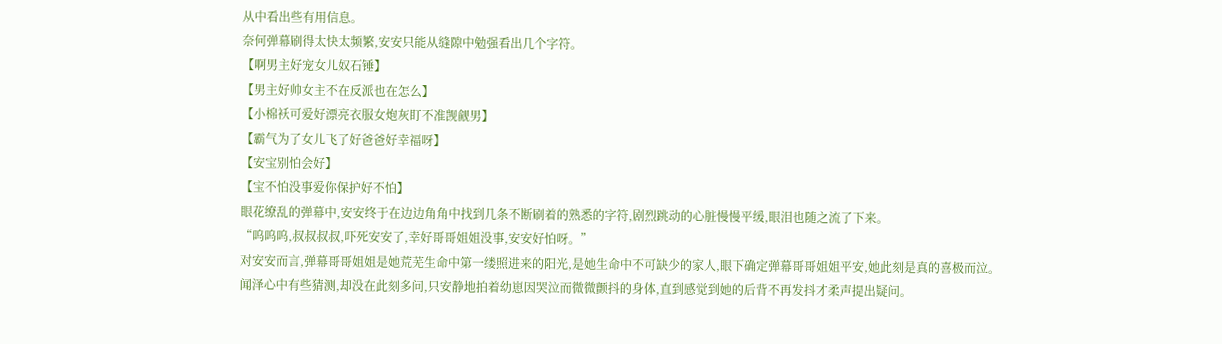从中看出些有用信息。
奈何弹幕刷得太快太频繁,安安只能从缝隙中勉强看出几个字符。
【啊男主好宠女儿奴石锤】
【男主好帅女主不在反派也在怎么】
【小棉袄可爱好漂亮衣服女炮灰盯不准觊觎男】
【霸气为了女儿飞了好爸爸好幸福呀】
【安宝别怕会好】
【宝不怕没事爱你保护好不怕】
眼花缭乱的弹幕中,安安终于在边边角角中找到几条不断刷着的熟悉的字符,剧烈跳动的心脏慢慢平缓,眼泪也随之流了下来。
“呜呜呜,叔叔叔叔,吓死安安了,幸好哥哥姐姐没事,安安好怕呀。”
对安安而言,弹幕哥哥姐姐是她荒芜生命中第一缕照进来的阳光,是她生命中不可缺少的家人,眼下确定弹幕哥哥姐姐平安,她此刻是真的喜极而泣。
闻泽心中有些猜测,却没在此刻多问,只安静地拍着幼崽因哭泣而微微颤抖的身体,直到感觉到她的后背不再发抖才柔声提出疑问。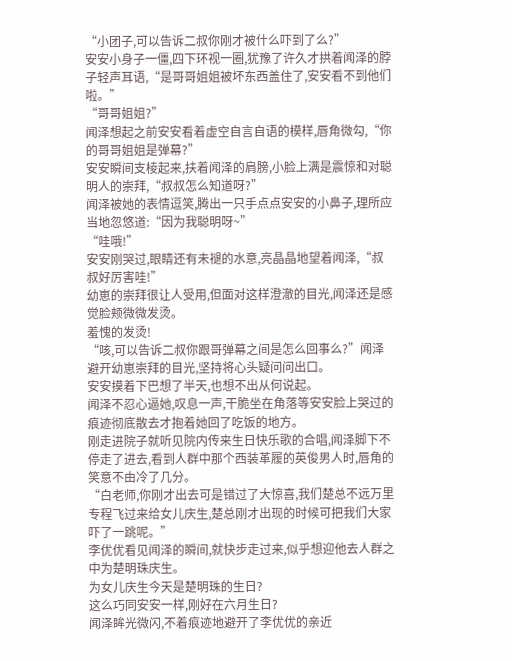“小团子,可以告诉二叔你刚才被什么吓到了么?”
安安小身子一僵,四下环视一圈,犹豫了许久才拱着闻泽的脖子轻声耳语,“是哥哥姐姐被坏东西盖住了,安安看不到他们啦。”
“哥哥姐姐?”
闻泽想起之前安安看着虚空自言自语的模样,唇角微勾,“你的哥哥姐姐是弹幕?”
安安瞬间支棱起来,扶着闻泽的肩膀,小脸上满是震惊和对聪明人的崇拜,“叔叔怎么知道呀?”
闻泽被她的表情逗笑,腾出一只手点点安安的小鼻子,理所应当地忽悠道:“因为我聪明呀~”
“哇哦!”
安安刚哭过,眼睛还有未褪的水意,亮晶晶地望着闻泽,“叔叔好厉害哇!”
幼崽的崇拜很让人受用,但面对这样澄澈的目光,闻泽还是感觉脸颊微微发烫。
羞愧的发烫!
“咳,可以告诉二叔你跟哥弹幕之间是怎么回事么?”闻泽避开幼崽崇拜的目光,坚持将心头疑问问出口。
安安摸着下巴想了半天,也想不出从何说起。
闻泽不忍心逼她,叹息一声,干脆坐在角落等安安脸上哭过的痕迹彻底散去才抱着她回了吃饭的地方。
刚走进院子就听见院内传来生日快乐歌的合唱,闻泽脚下不停走了进去,看到人群中那个西装革履的英俊男人时,唇角的笑意不由冷了几分。
“白老师,你刚才出去可是错过了大惊喜,我们楚总不远万里专程飞过来给女儿庆生,楚总刚才出现的时候可把我们大家吓了一跳呢。”
李优优看见闻泽的瞬间,就快步走过来,似乎想迎他去人群之中为楚明珠庆生。
为女儿庆生今天是楚明珠的生日?
这么巧同安安一样,刚好在六月生日?
闻泽眸光微闪,不着痕迹地避开了李优优的亲近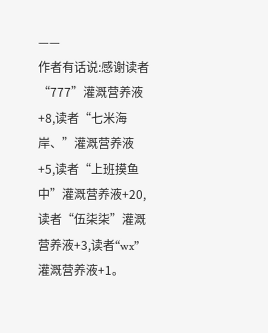——
作者有话说:感谢读者“777”灌溉营养液+8,读者“七米海岸、”灌溉营养液+5,读者“上班摸鱼中”灌溉营养液+20,读者“伍柒柒”灌溉营养液+3,读者“wx”灌溉营养液+1。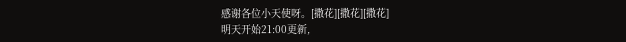感谢各位小天使呀。[撒花][撒花][撒花]
明天开始21:00更新,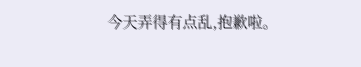今天弄得有点乱,抱歉啦。